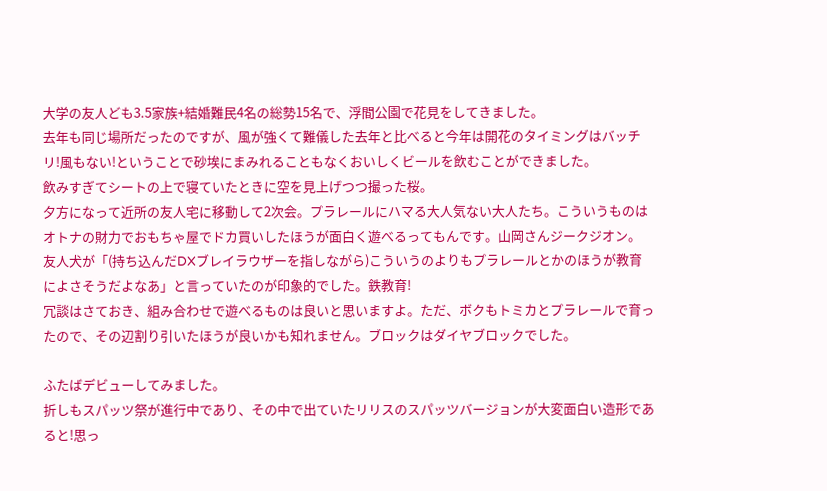大学の友人ども3.5家族+結婚難民4名の総勢15名で、浮間公園で花見をしてきました。
去年も同じ場所だったのですが、風が強くて難儀した去年と比べると今年は開花のタイミングはバッチリ!風もない!ということで砂埃にまみれることもなくおいしくビールを飲むことができました。
飲みすぎてシートの上で寝ていたときに空を見上げつつ撮った桜。
夕方になって近所の友人宅に移動して2次会。プラレールにハマる大人気ない大人たち。こういうものはオトナの財力でおもちゃ屋でドカ買いしたほうが面白く遊べるってもんです。山岡さんジークジオン。
友人犬が「(持ち込んだDXブレイラウザーを指しながら)こういうのよりもプラレールとかのほうが教育によさそうだよなあ」と言っていたのが印象的でした。鉄教育!
冗談はさておき、組み合わせで遊べるものは良いと思いますよ。ただ、ボクもトミカとプラレールで育ったので、その辺割り引いたほうが良いかも知れません。ブロックはダイヤブロックでした。

ふたばデビューしてみました。
折しもスパッツ祭が進行中であり、その中で出ていたリリスのスパッツバージョンが大変面白い造形であると!思っ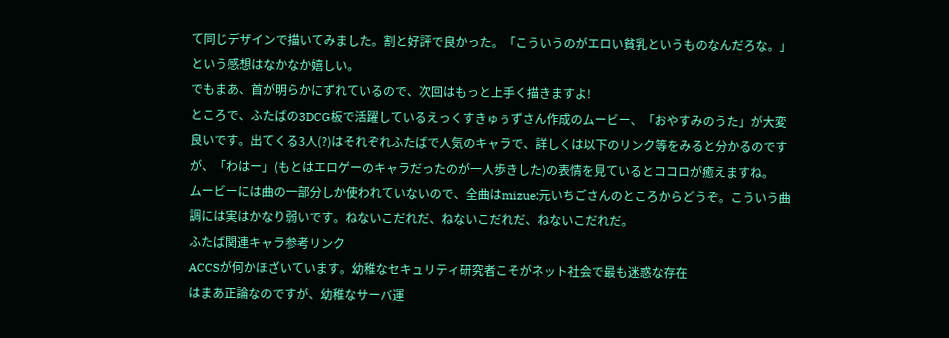て同じデザインで描いてみました。割と好評で良かった。「こういうのがエロい貧乳というものなんだろな。」という感想はなかなか嬉しい。
でもまあ、首が明らかにずれているので、次回はもっと上手く描きますよ!
ところで、ふたばの3DCG板で活躍しているえっくすきゅぅずさん作成のムービー、「おやすみのうた」が大変良いです。出てくる3人(?)はそれぞれふたばで人気のキャラで、詳しくは以下のリンク等をみると分かるのですが、「わはー」(もとはエロゲーのキャラだったのが一人歩きした)の表情を見ているとココロが癒えますね。
ムービーには曲の一部分しか使われていないので、全曲はmizue:元いちごさんのところからどうぞ。こういう曲調には実はかなり弱いです。ねないこだれだ、ねないこだれだ、ねないこだれだ。
ふたば関連キャラ参考リンク
ACCSが何かほざいています。幼稚なセキュリティ研究者こそがネット社会で最も迷惑な存在
はまあ正論なのですが、幼稚なサーバ運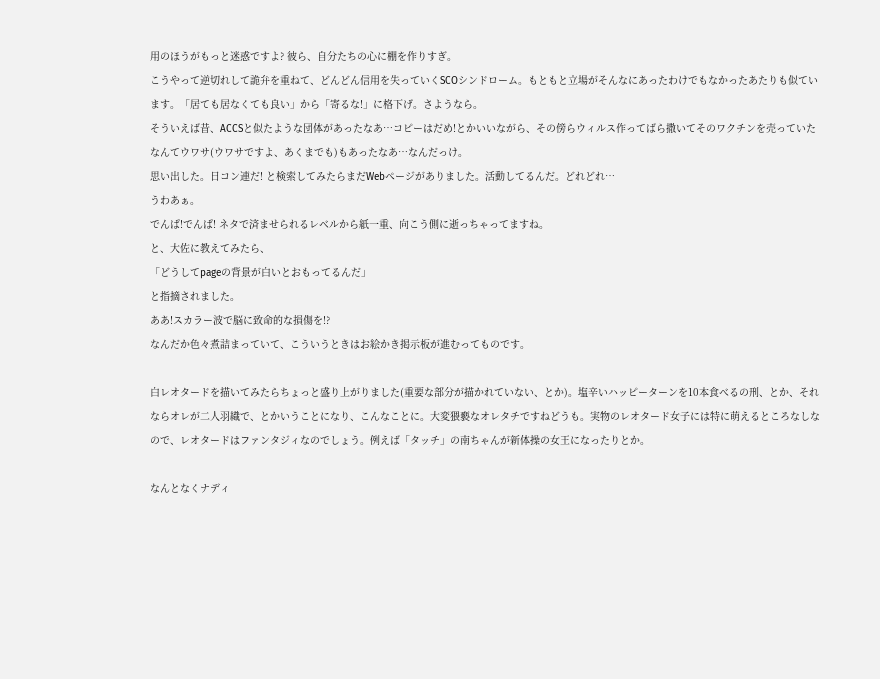用のほうがもっと迷惑ですよ? 彼ら、自分たちの心に棚を作りすぎ。
こうやって逆切れして詭弁を重ねて、どんどん信用を失っていくSCOシンドローム。もともと立場がそんなにあったわけでもなかったあたりも似ています。「居ても居なくても良い」から「寄るな!」に格下げ。さようなら。
そういえば昔、ACCSと似たような団体があったなあ…コピーはだめ!とかいいながら、その傍らウィルス作ってばら撒いてそのワクチンを売っていたなんてウワサ(ウワサですよ、あくまでも)もあったなあ…なんだっけ。
思い出した。日コン連だ! と検索してみたらまだWebページがありました。活動してるんだ。どれどれ…
うわあぁ。
でんぱ!でんぱ! ネタで済ませられるレベルから紙一重、向こう側に逝っちゃってますね。
と、大佐に教えてみたら、
「どうしてpageの背景が白いとおもってるんだ」
と指摘されました。
ああ!スカラー波で脳に致命的な損傷を!?
なんだか色々煮詰まっていて、こういうときはお絵かき掲示板が進むってものです。

白レオタードを描いてみたらちょっと盛り上がりました(重要な部分が描かれていない、とか)。塩辛いハッピーターンを10本食べるの刑、とか、それならオレが二人羽織で、とかいうことになり、こんなことに。大変猥褻なオレタチですねどうも。実物のレオタード女子には特に萌えるところなしなので、レオタードはファンタジィなのでしょう。例えば「タッチ」の南ちゃんが新体操の女王になったりとか。

なんとなくナディ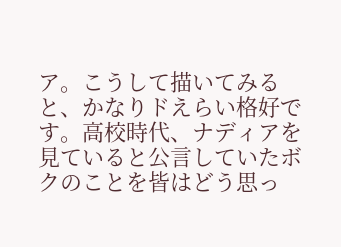ア。こうして描いてみると、かなりドえらい格好です。高校時代、ナディアを見ていると公言していたボクのことを皆はどう思っ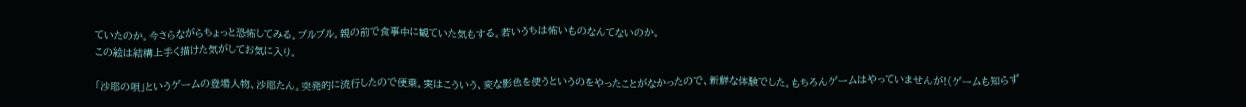ていたのか。今さらながらちょっと恐怖してみる。ブルブル。親の前で食事中に観ていた気もする。若いうちは怖いものなんてないのか。
この絵は結構上手く描けた気がしてお気に入り。

「沙耶の唄」というゲームの登場人物、沙耶たん。突発的に流行したので便乗。実はこういう、変な影色を使うというのをやったことがなかったので、新鮮な体験でした。もちろんゲームはやっていませんが!(ゲームも知らず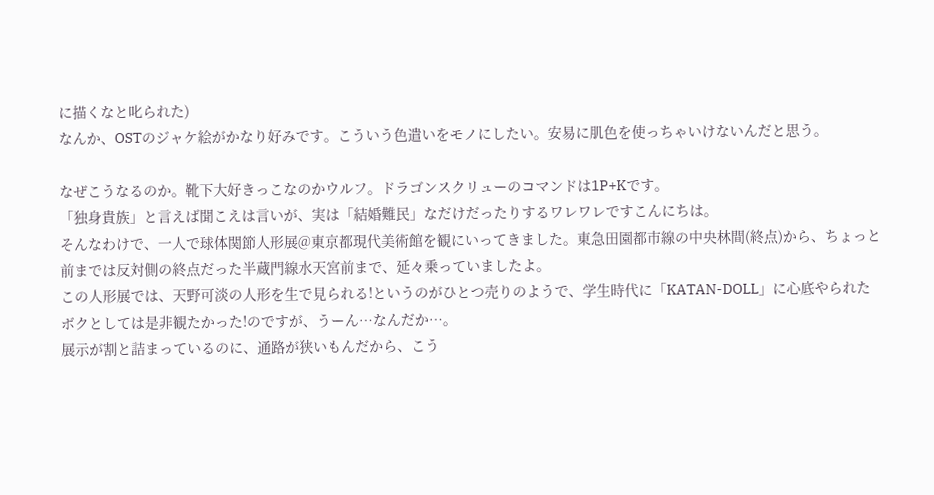に描くなと叱られた)
なんか、OSTのジャケ絵がかなり好みです。こういう色遣いをモノにしたい。安易に肌色を使っちゃいけないんだと思う。

なぜこうなるのか。靴下大好きっこなのかウルフ。ドラゴンスクリューのコマンドは1P+Kです。
「独身貴族」と言えば聞こえは言いが、実は「結婚難民」なだけだったりするワレワレですこんにちは。
そんなわけで、一人で球体関節人形展@東京都現代美術館を観にいってきました。東急田園都市線の中央林間(終点)から、ちょっと前までは反対側の終点だった半蔵門線水天宮前まで、延々乗っていましたよ。
この人形展では、天野可淡の人形を生で見られる!というのがひとつ売りのようで、学生時代に「KATAN-DOLL」に心底やられたボクとしては是非観たかった!のですが、うーん…なんだか…。
展示が割と詰まっているのに、通路が狭いもんだから、こう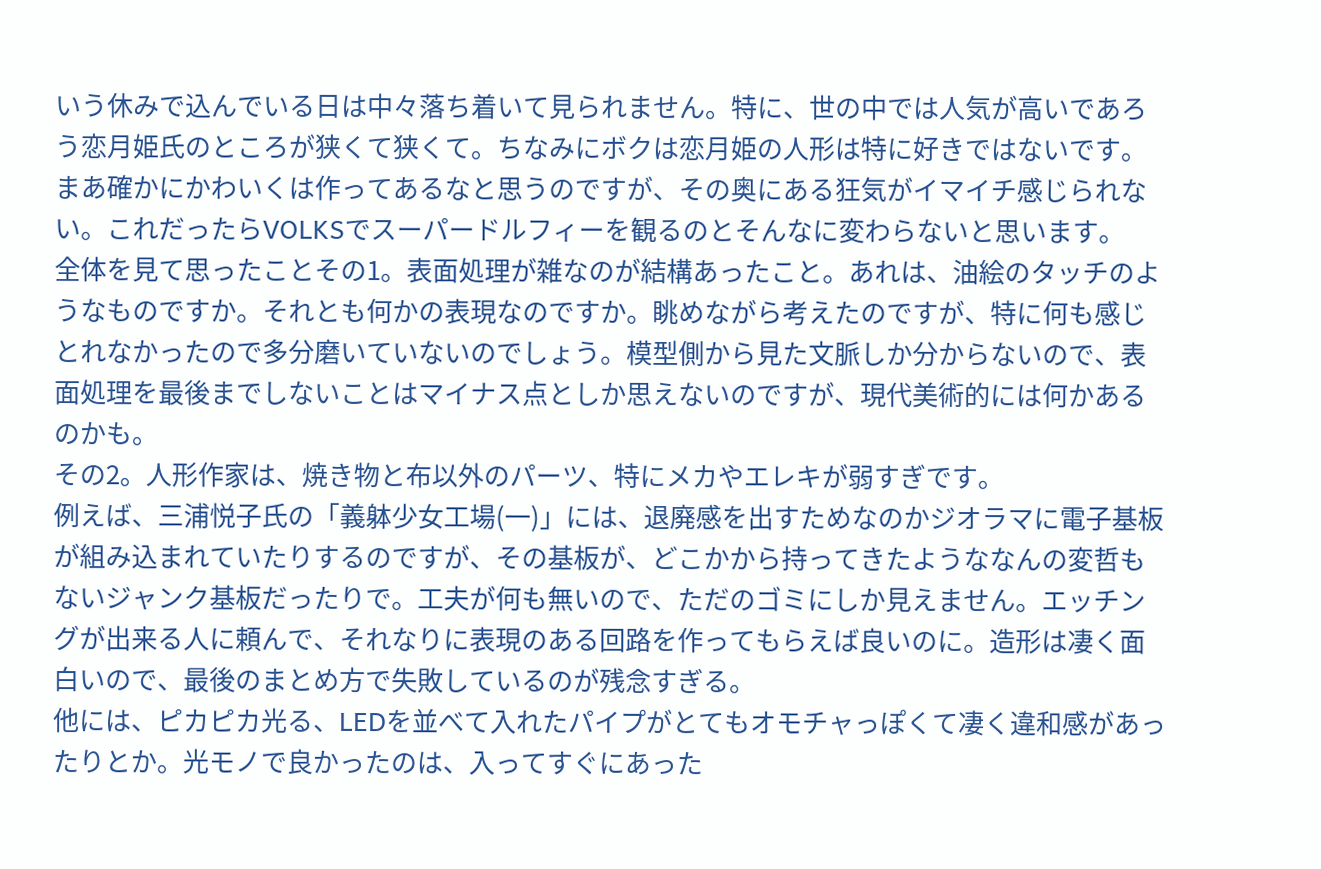いう休みで込んでいる日は中々落ち着いて見られません。特に、世の中では人気が高いであろう恋月姫氏のところが狭くて狭くて。ちなみにボクは恋月姫の人形は特に好きではないです。まあ確かにかわいくは作ってあるなと思うのですが、その奥にある狂気がイマイチ感じられない。これだったらVOLKSでスーパードルフィーを観るのとそんなに変わらないと思います。
全体を見て思ったことその1。表面処理が雑なのが結構あったこと。あれは、油絵のタッチのようなものですか。それとも何かの表現なのですか。眺めながら考えたのですが、特に何も感じとれなかったので多分磨いていないのでしょう。模型側から見た文脈しか分からないので、表面処理を最後までしないことはマイナス点としか思えないのですが、現代美術的には何かあるのかも。
その2。人形作家は、焼き物と布以外のパーツ、特にメカやエレキが弱すぎです。
例えば、三浦悦子氏の「義躰少女工場(一)」には、退廃感を出すためなのかジオラマに電子基板が組み込まれていたりするのですが、その基板が、どこかから持ってきたようななんの変哲もないジャンク基板だったりで。工夫が何も無いので、ただのゴミにしか見えません。エッチングが出来る人に頼んで、それなりに表現のある回路を作ってもらえば良いのに。造形は凄く面白いので、最後のまとめ方で失敗しているのが残念すぎる。
他には、ピカピカ光る、LEDを並べて入れたパイプがとてもオモチャっぽくて凄く違和感があったりとか。光モノで良かったのは、入ってすぐにあった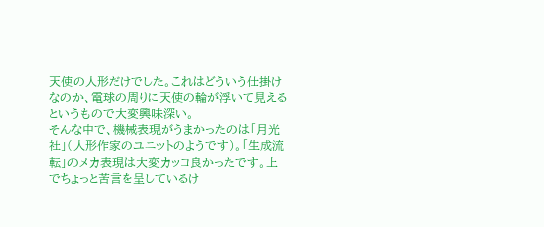天使の人形だけでした。これはどういう仕掛けなのか、電球の周りに天使の輪が浮いて見えるというもので大変興味深い。
そんな中で、機械表現がうまかったのは「月光社」(人形作家のユニットのようです)。「生成流転」のメカ表現は大変カッコ良かったです。上でちょっと苦言を呈しているけ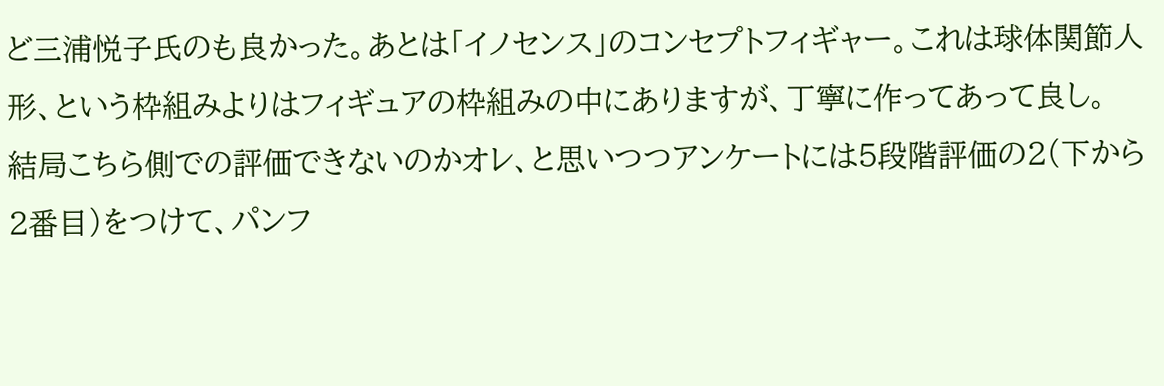ど三浦悦子氏のも良かった。あとは「イノセンス」のコンセプトフィギャー。これは球体関節人形、という枠組みよりはフィギュアの枠組みの中にありますが、丁寧に作ってあって良し。
結局こちら側での評価できないのかオレ、と思いつつアンケートには5段階評価の2(下から2番目)をつけて、パンフ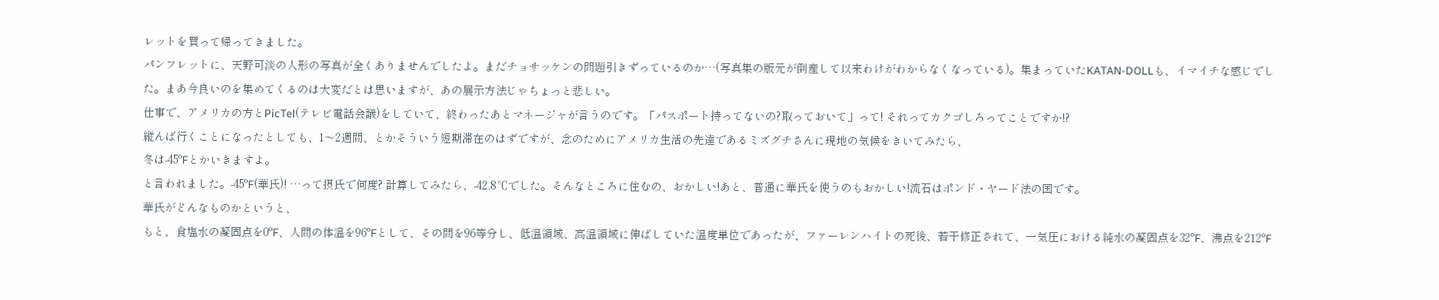レットを買って帰ってきました。
パンフレットに、天野可淡の人形の写真が全くありませんでしたよ。まだチョサッケンの問題引きずっているのか…(写真集の版元が倒産して以来わけがわからなくなっている)。集まっていたKATAN-DOLLも、イマイチな感じでした。まあ今良いのを集めてくるのは大変だとは思いますが、あの展示方法じゃちょっと悲しい。
仕事で、アメリカの方とPicTel(テレビ電話会議)をしていて、終わったあとマネージャが言うのです。「パスポート持ってないの?取っておいて」って! それってカクゴしろってことですか!?
縦んば行くことになったとしても、1〜2週間、とかそういう短期滞在のはずですが、念のためにアメリカ生活の先達であるミズグチさんに現地の気候をきいてみたら、
冬は-45°Fとかいきますよ。
と言われました。-45°F(華氏)! …って摂氏で何度? 計算してみたら、-42.8℃でした。そんなところに住むの、おかしい!あと、普通に華氏を使うのもおかしい!流石はポンド・ヤード法の国です。
華氏がどんなものかというと、
もと、食塩水の凝固点を0°F、人間の体温を96°Fとして、その間を96等分し、低温領域、高温領域に伸ばしていた温度単位であったが、ファーレンハイトの死後、若干修正されて、一気圧における純水の凝固点を32°F、沸点を212°F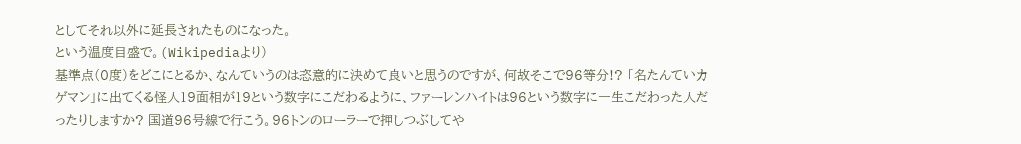としてそれ以外に延長されたものになった。
という温度目盛で。(Wikipediaより)
基準点(0度)をどこにとるか、なんていうのは恣意的に決めて良いと思うのですが、何故そこで96等分!? 「名たんていカゲマン」に出てくる怪人19面相が19という数字にこだわるように、ファーレンハイトは96という数字に一生こだわった人だったりしますか? 国道96号線で行こう。96トンのローラーで押しつぶしてや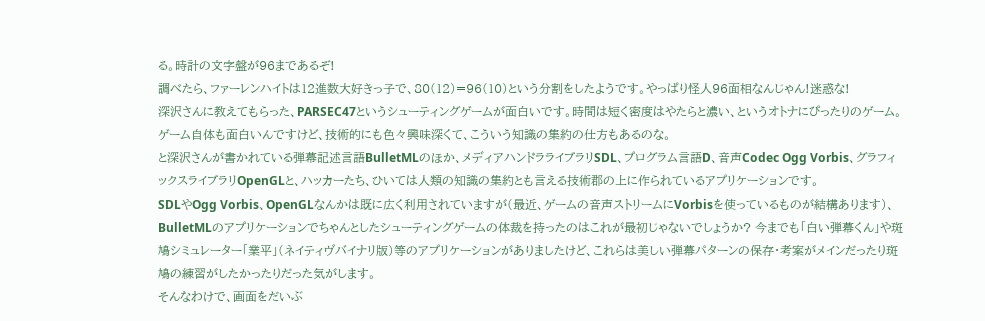る。時計の文字盤が96まであるぞ!
調べたら、ファーレンハイトは12進数大好きっ子で、80(12)=96(10)という分割をしたようです。やっぱり怪人96面相なんじゃん!迷惑な!
深沢さんに教えてもらった、PARSEC47というシューティングゲームが面白いです。時間は短く密度はやたらと濃い、というオトナにぴったりのゲーム。
ゲーム自体も面白いんですけど、技術的にも色々興味深くて、こういう知識の集約の仕方もあるのな。
と深沢さんが書かれている弾幕記述言語BulletMLのほか、メディアハンドラライブラリSDL、プログラム言語D、音声Codec Ogg Vorbis、グラフィックスライブラリOpenGLと、ハッカーたち、ひいては人類の知識の集約とも言える技術郡の上に作られているアプリケーションです。
SDLやOgg Vorbis、OpenGLなんかは既に広く利用されていますが(最近、ゲームの音声ストリームにVorbisを使っているものが結構あります)、BulletMLのアプリケーションでちゃんとしたシューティングゲームの体裁を持ったのはこれが最初じゃないでしょうか? 今までも「白い弾幕くん」や斑鳩シミュレーター「業平」(ネイティヴバイナリ版)等のアプリケーションがありましたけど、これらは美しい弾幕パターンの保存・考案がメインだったり斑鳩の練習がしたかったりだった気がします。
そんなわけで、画面をだいぶ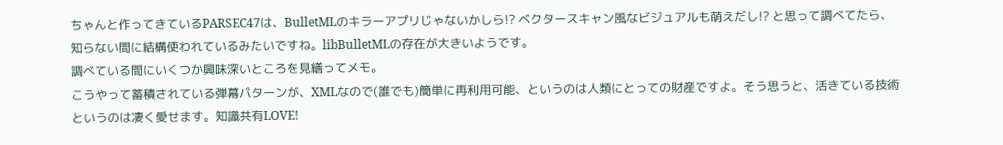ちゃんと作ってきているPARSEC47は、BulletMLのキラーアプリじゃないかしら!? ベクタースキャン風なビジュアルも萌えだし!? と思って調べてたら、知らない間に結構使われているみたいですね。libBulletMLの存在が大きいようです。
調べている間にいくつか興味深いところを見繕ってメモ。
こうやって蓄積されている弾幕パターンが、XMLなので(誰でも)簡単に再利用可能、というのは人類にとっての財産ですよ。そう思うと、活きている技術というのは凄く愛せます。知識共有LOVE!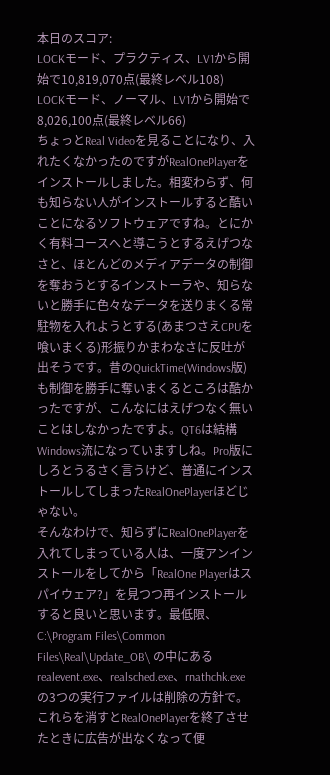本日のスコア:
LOCKモード、プラクティス、LV1から開始で10,819,070点(最終レベル108)
LOCKモード、ノーマル、LV1から開始で8,026,100点(最終レベル66)
ちょっとReal Videoを見ることになり、入れたくなかったのですがRealOnePlayerをインストールしました。相変わらず、何も知らない人がインストールすると酷いことになるソフトウェアですね。とにかく有料コースへと導こうとするえげつなさと、ほとんどのメディアデータの制御を奪おうとするインストーラや、知らないと勝手に色々なデータを送りまくる常駐物を入れようとする(あまつさえCPUを喰いまくる)形振りかまわなさに反吐が出そうです。昔のQuickTime(Windows版)も制御を勝手に奪いまくるところは酷かったですが、こんなにはえげつなく無いことはしなかったですよ。QT6は結構Windows流になっていますしね。Pro版にしろとうるさく言うけど、普通にインストールしてしまったRealOnePlayerほどじゃない。
そんなわけで、知らずにRealOnePlayerを入れてしまっている人は、一度アンインストールをしてから「RealOne Playerはスパイウェア?」を見つつ再インストールすると良いと思います。最低限、C:\Program Files\Common Files\Real\Update_OB\ の中にあるrealevent.exe、realsched.exe、rnathchk.exeの3つの実行ファイルは削除の方針で。これらを消すとRealOnePlayerを終了させたときに広告が出なくなって便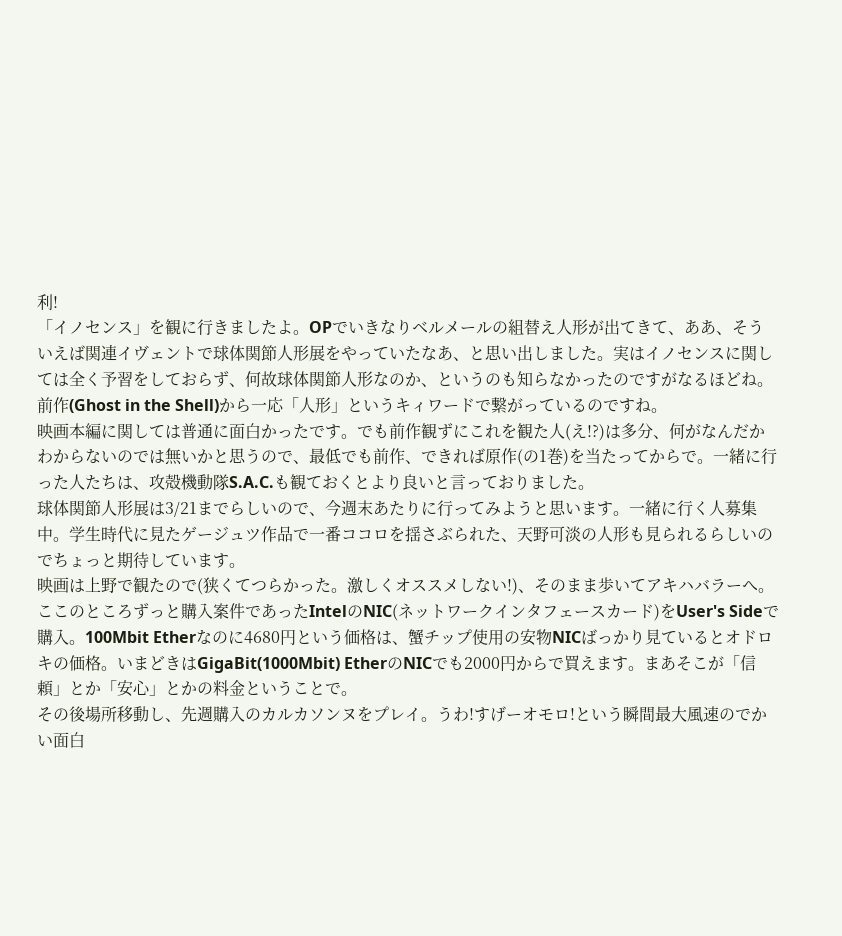利!
「イノセンス」を観に行きましたよ。OPでいきなりベルメールの組替え人形が出てきて、ああ、そういえば関連イヴェントで球体関節人形展をやっていたなあ、と思い出しました。実はイノセンスに関しては全く予習をしておらず、何故球体関節人形なのか、というのも知らなかったのですがなるほどね。前作(Ghost in the Shell)から一応「人形」というキィワードで繋がっているのですね。
映画本編に関しては普通に面白かったです。でも前作観ずにこれを観た人(え!?)は多分、何がなんだかわからないのでは無いかと思うので、最低でも前作、できれば原作(の1巻)を当たってからで。一緒に行った人たちは、攻殻機動隊S.A.C.も観ておくとより良いと言っておりました。
球体関節人形展は3/21までらしいので、今週末あたりに行ってみようと思います。一緒に行く人募集中。学生時代に見たゲージュツ作品で一番ココロを揺さぶられた、天野可淡の人形も見られるらしいのでちょっと期待しています。
映画は上野で観たので(狭くてつらかった。激しくオススメしない!)、そのまま歩いてアキハバラーへ。ここのところずっと購入案件であったIntelのNIC(ネットワークインタフェースカード)をUser's Sideで購入。100Mbit Etherなのに4680円という価格は、蟹チップ使用の安物NICばっかり見ているとオドロキの価格。いまどきはGigaBit(1000Mbit) EtherのNICでも2000円からで買えます。まあそこが「信頼」とか「安心」とかの料金ということで。
その後場所移動し、先週購入のカルカソンヌをプレイ。うわ!すげーオモロ!という瞬間最大風速のでかい面白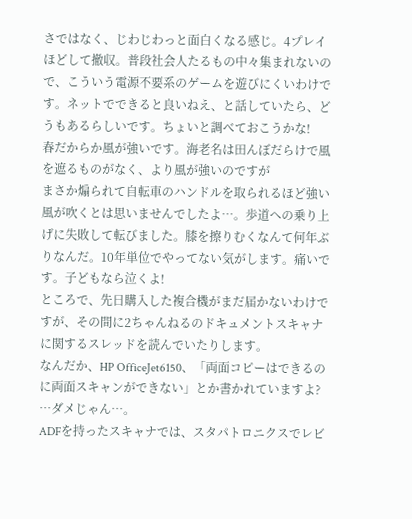さではなく、じわじわっと面白くなる感じ。4プレイほどして撤収。普段社会人たるもの中々集まれないので、こういう電源不要系のゲームを遊びにくいわけです。ネットでできると良いねえ、と話していたら、どうもあるらしいです。ちょいと調べておこうかな!
春だからか風が強いです。海老名は田んぼだらけで風を遮るものがなく、より風が強いのですが
まさか煽られて自転車のハンドルを取られるほど強い風が吹くとは思いませんでしたよ…。歩道への乗り上げに失敗して転びました。膝を擦りむくなんて何年ぶりなんだ。10年単位でやってない気がします。痛いです。子どもなら泣くよ!
ところで、先日購入した複合機がまだ届かないわけですが、その間に2ちゃんねるのドキュメントスキャナに関するスレッドを読んでいたりします。
なんだか、HP OfficeJet6150、「両面コピーはできるのに両面スキャンができない」とか書かれていますよ? …ダメじゃん…。
ADFを持ったスキャナでは、スタパトロニクスでレビ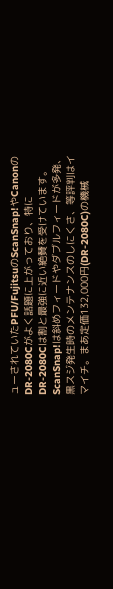ューされていたPFU/FujitsuのScanSnap!やCanonのDR-2080Cがよく話題に上がっており、特にDR-2080Cは割と最強に近い絶賛を受けています。ScanSnap!は斜めフィードやダブルフィードが多発、黒スジ発生時のメンテナンスのしにくさ、等評判はイマイチ。まあ定価132,000円(DR-2080C)の機械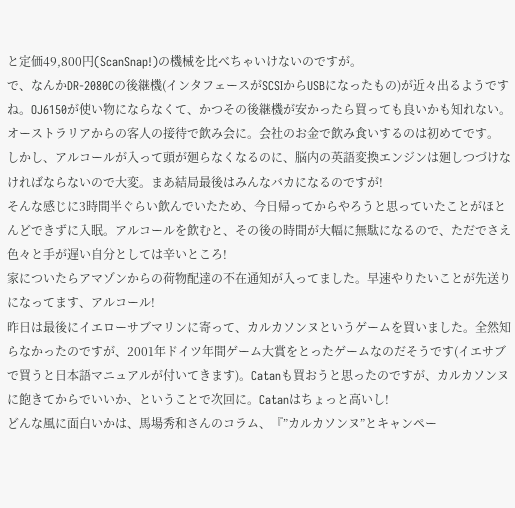と定価49,800円(ScanSnap!)の機械を比べちゃいけないのですが。
で、なんかDR-2080Cの後継機(インタフェースがSCSIからUSBになったもの)が近々出るようですね。OJ6150が使い物にならなくて、かつその後継機が安かったら買っても良いかも知れない。
オーストラリアからの客人の接待で飲み会に。会社のお金で飲み食いするのは初めてです。
しかし、アルコールが入って頭が廻らなくなるのに、脳内の英語変換エンジンは廻しつづけなければならないので大変。まあ結局最後はみんなバカになるのですが!
そんな感じに3時間半ぐらい飲んでいたため、今日帰ってからやろうと思っていたことがほとんどできずに入眠。アルコールを飲むと、その後の時間が大幅に無駄になるので、ただでさえ色々と手が遅い自分としては辛いところ!
家についたらアマゾンからの荷物配達の不在通知が入ってました。早速やりたいことが先送りになってます、アルコール!
昨日は最後にイエローサブマリンに寄って、カルカソンヌというゲームを買いました。全然知らなかったのですが、2001年ドイツ年間ゲーム大賞をとったゲームなのだそうです(イエサブで買うと日本語マニュアルが付いてきます)。Catanも買おうと思ったのですが、カルカソンヌに飽きてからでいいか、ということで次回に。Catanはちょっと高いし!
どんな風に面白いかは、馬場秀和さんのコラム、『”カルカソンヌ”とキャンペー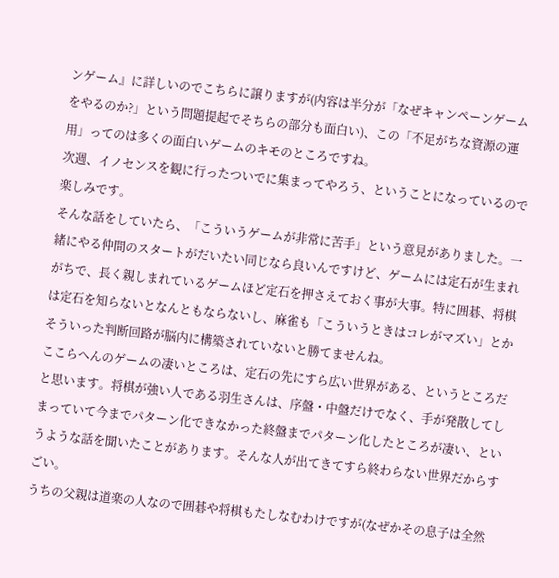ンゲーム』に詳しいのでこちらに譲りますが(内容は半分が「なぜキャンペーンゲームをやるのか?」という問題提起でそちらの部分も面白い)、この「不足がちな資源の運用」ってのは多くの面白いゲームのキモのところですね。
次週、イノセンスを観に行ったついでに集まってやろう、ということになっているので楽しみです。
そんな話をしていたら、「こういうゲームが非常に苦手」という意見がありました。一緒にやる仲間のスタートがだいたい同じなら良いんですけど、ゲームには定石が生まれがちで、長く親しまれているゲームほど定石を押さえておく事が大事。特に囲碁、将棋は定石を知らないとなんともならないし、麻雀も「こういうときはコレがマズい」とかそういった判断回路が脳内に構築されていないと勝てませんね。
ここらへんのゲームの凄いところは、定石の先にすら広い世界がある、というところだと思います。将棋が強い人である羽生さんは、序盤・中盤だけでなく、手が発散してしまっていて今までパターン化できなかった終盤までパターン化したところが凄い、というような話を聞いたことがあります。そんな人が出てきてすら終わらない世界だからすごい。
うちの父親は道楽の人なので囲碁や将棋もたしなむわけですが(なぜかその息子は全然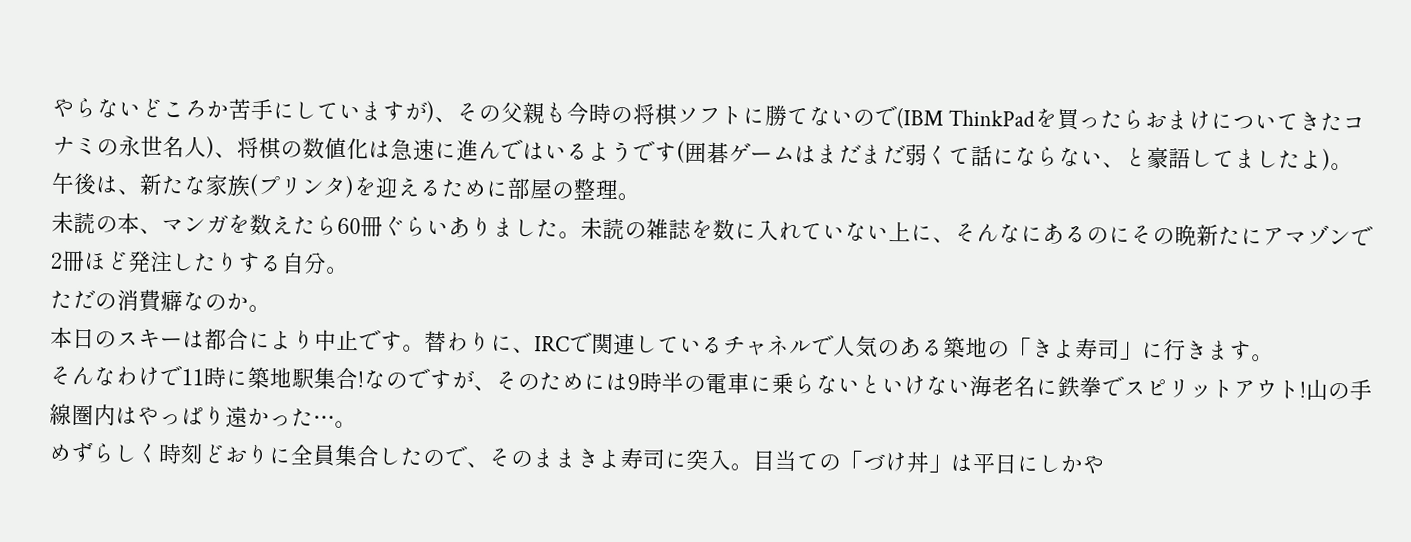やらないどころか苦手にしていますが)、その父親も今時の将棋ソフトに勝てないので(IBM ThinkPadを買ったらおまけについてきたコナミの永世名人)、将棋の数値化は急速に進んではいるようです(囲碁ゲームはまだまだ弱くて話にならない、と豪語してましたよ)。
午後は、新たな家族(プリンタ)を迎えるために部屋の整理。
未読の本、マンガを数えたら60冊ぐらいありました。未読の雑誌を数に入れていない上に、そんなにあるのにその晩新たにアマゾンで2冊ほど発注したりする自分。
ただの消費癖なのか。
本日のスキーは都合により中止です。替わりに、IRCで関連しているチャネルで人気のある築地の「きよ寿司」に行きます。
そんなわけで11時に築地駅集合!なのですが、そのためには9時半の電車に乗らないといけない海老名に鉄拳でスピリットアウト!山の手線圏内はやっぱり遠かった…。
めずらしく時刻どおりに全員集合したので、そのままきよ寿司に突入。目当ての「づけ丼」は平日にしかや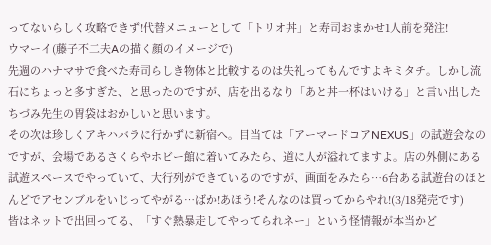ってないらしく攻略できず!代替メニューとして「トリオ丼」と寿司おまかせ1人前を発注!
ウマーイ(藤子不二夫Aの描く顔のイメージで)
先週のハナマサで食べた寿司らしき物体と比較するのは失礼ってもんですよキミタチ。しかし流石にちょっと多すぎた、と思ったのですが、店を出るなり「あと丼一杯はいける」と言い出したちづみ先生の胃袋はおかしいと思います。
その次は珍しくアキハバラに行かずに新宿へ。目当ては「アーマードコアNEXUS」の試遊会なのですが、会場であるさくらやホビー館に着いてみたら、道に人が溢れてますよ。店の外側にある試遊スペースでやっていて、大行列ができているのですが、画面をみたら…6台ある試遊台のほとんどでアセンブルをいじってやがる…ばか!あほう!そんなのは買ってからやれ!(3/18発売です)
皆はネットで出回ってる、「すぐ熱暴走してやってられネー」という怪情報が本当かど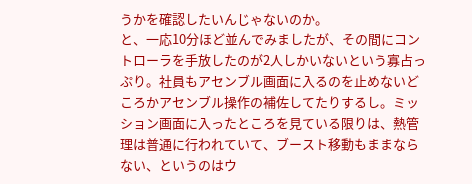うかを確認したいんじゃないのか。
と、一応10分ほど並んでみましたが、その間にコントローラを手放したのが2人しかいないという寡占っぷり。社員もアセンブル画面に入るのを止めないどころかアセンブル操作の補佐してたりするし。ミッション画面に入ったところを見ている限りは、熱管理は普通に行われていて、ブースト移動もままならない、というのはウ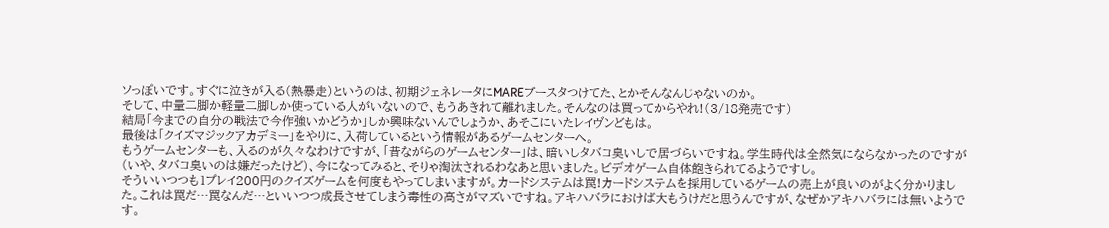ソっぽいです。すぐに泣きが入る(熱暴走)というのは、初期ジェネレータにMAREブースタつけてた、とかそんなんじゃないのか。
そして、中量二脚か軽量二脚しか使っている人がいないので、もうあきれて離れました。そんなのは買ってからやれ!(3/18発売です)
結局「今までの自分の戦法で今作強いかどうか」しか興味ないんでしょうか、あそこにいたレイヴンどもは。
最後は「クイズマジックアカデミー」をやりに、入荷しているという情報があるゲームセンターへ。
もうゲームセンターも、入るのが久々なわけですが、「昔ながらのゲームセンター」は、暗いしタバコ臭いしで居づらいですね。学生時代は全然気にならなかったのですが(いや、タバコ臭いのは嫌だったけど)、今になってみると、そりゃ淘汰されるわなあと思いました。ビデオゲーム自体飽きられてるようですし。
そういいつつも1プレイ200円のクイズゲームを何度もやってしまいますが。カードシステムは罠!カードシステムを採用しているゲームの売上が良いのがよく分かりました。これは罠だ…罠なんだ…といいつつ成長させてしまう毒性の高さがマズいですね。アキハバラにおけば大もうけだと思うんですが、なぜかアキハバラには無いようです。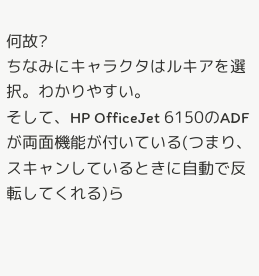何故?
ちなみにキャラクタはルキアを選択。わかりやすい。
そして、HP OfficeJet 6150のADFが両面機能が付いている(つまり、スキャンしているときに自動で反転してくれる)ら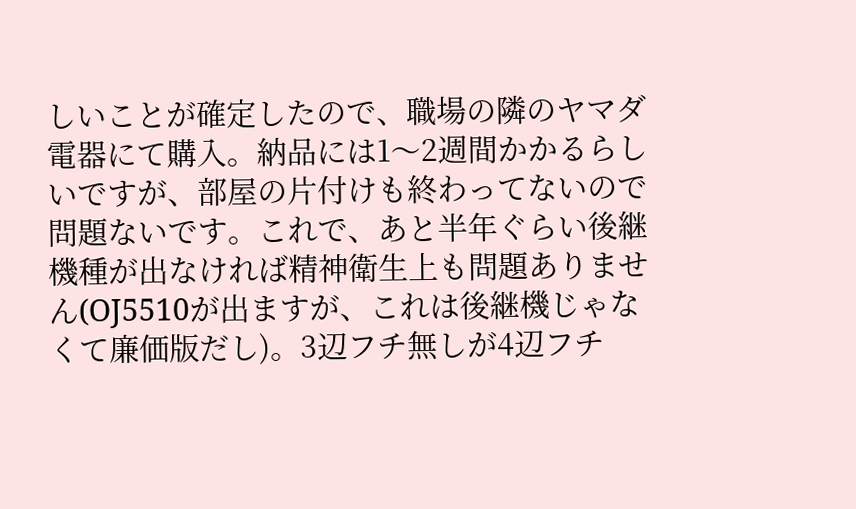しいことが確定したので、職場の隣のヤマダ電器にて購入。納品には1〜2週間かかるらしいですが、部屋の片付けも終わってないので問題ないです。これで、あと半年ぐらい後継機種が出なければ精神衛生上も問題ありません(OJ5510が出ますが、これは後継機じゃなくて廉価版だし)。3辺フチ無しが4辺フチ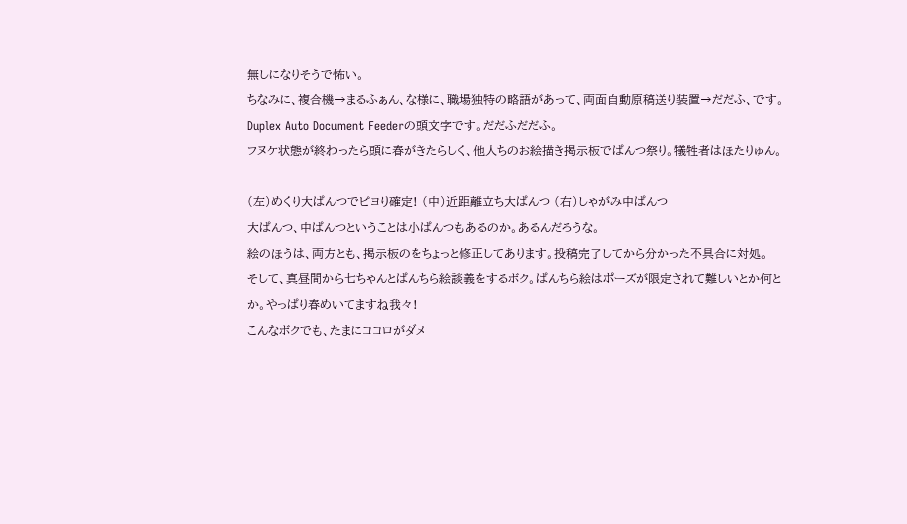無しになりそうで怖い。
ちなみに、複合機→まるふぁん、な様に、職場独特の略語があって、両面自動原稿送り装置→だだふ、です。Duplex Auto Document Feederの頭文字です。だだふだだふ。
フヌケ状態が終わったら頭に春がきたらしく、他人ちのお絵描き掲示板でぱんつ祭り。犠牲者はほたりゅん。

(左)めくり大ぱんつでピヨり確定! (中)近距離立ち大ぱんつ (右)しゃがみ中ぱんつ
大ぱんつ、中ぱんつということは小ぱんつもあるのか。あるんだろうな。
絵のほうは、両方とも、掲示板のをちょっと修正してあります。投稿完了してから分かった不具合に対処。
そして、真昼間から七ちゃんとぱんちら絵談義をするボク。ぱんちら絵はポーズが限定されて難しいとか何とか。やっぱり春めいてますね我々!
こんなボクでも、たまにココロがダメ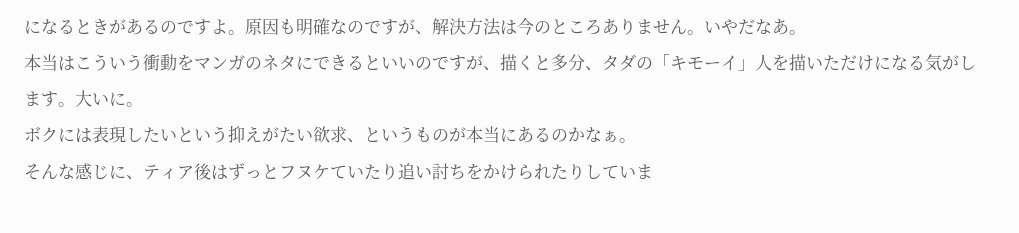になるときがあるのですよ。原因も明確なのですが、解決方法は今のところありません。いやだなあ。
本当はこういう衝動をマンガのネタにできるといいのですが、描くと多分、タダの「キモーイ」人を描いただけになる気がします。大いに。
ボクには表現したいという抑えがたい欲求、というものが本当にあるのかなぁ。
そんな感じに、ティア後はずっとフヌケていたり追い討ちをかけられたりしていま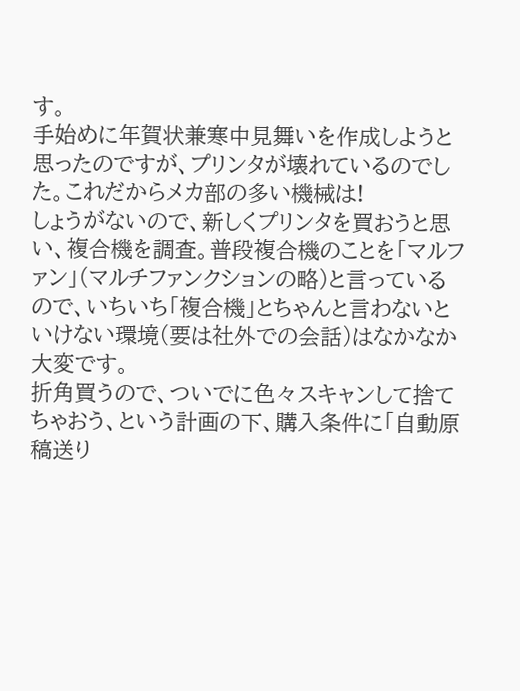す。
手始めに年賀状兼寒中見舞いを作成しようと思ったのですが、プリンタが壊れているのでした。これだからメカ部の多い機械は!
しょうがないので、新しくプリンタを買おうと思い、複合機を調査。普段複合機のことを「マルファン」(マルチファンクションの略)と言っているので、いちいち「複合機」とちゃんと言わないといけない環境(要は社外での会話)はなかなか大変です。
折角買うので、ついでに色々スキャンして捨てちゃおう、という計画の下、購入条件に「自動原稿送り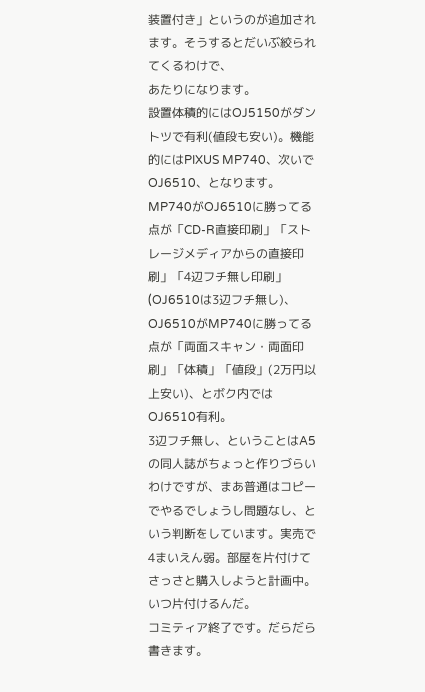装置付き」というのが追加されます。そうするとだいぶ絞られてくるわけで、
あたりになります。
設置体積的にはOJ5150がダントツで有利(値段も安い)。機能的にはPIXUS MP740、次いでOJ6510、となります。
MP740がOJ6510に勝ってる点が「CD-R直接印刷」「ストレージメディアからの直接印刷」「4辺フチ無し印刷」(OJ6510は3辺フチ無し)、OJ6510がMP740に勝ってる点が「両面スキャン・両面印刷」「体積」「値段」(2万円以上安い)、とボク内ではOJ6510有利。
3辺フチ無し、ということはA5の同人誌がちょっと作りづらいわけですが、まあ普通はコピーでやるでしょうし問題なし、という判断をしています。実売で4まいえん弱。部屋を片付けてさっさと購入しようと計画中。
いつ片付けるんだ。
コミティア終了です。だらだら書きます。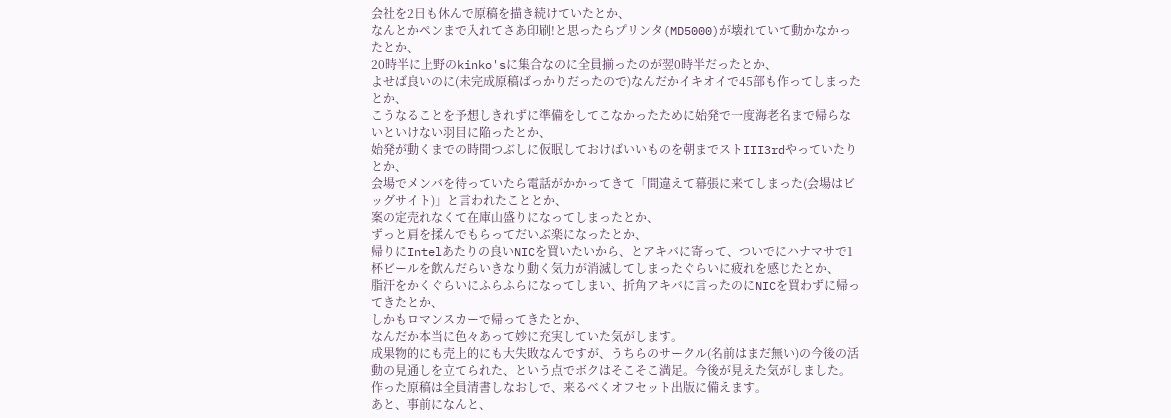会社を2日も休んで原稿を描き続けていたとか、
なんとかペンまで入れてさあ印刷!と思ったらプリンタ(MD5000)が壊れていて動かなかったとか、
20時半に上野のkinko'sに集合なのに全員揃ったのが翌0時半だったとか、
よせば良いのに(未完成原稿ばっかりだったので)なんだかイキオイで45部も作ってしまったとか、
こうなることを予想しきれずに準備をしてこなかったために始発で一度海老名まで帰らないといけない羽目に陥ったとか、
始発が動くまでの時間つぶしに仮眠しておけばいいものを朝までストIII3rdやっていたりとか、
会場でメンバを待っていたら電話がかかってきて「間違えて幕張に来てしまった(会場はビッグサイト)」と言われたこととか、
案の定売れなくて在庫山盛りになってしまったとか、
ずっと肩を揉んでもらってだいぶ楽になったとか、
帰りにIntelあたりの良いNICを買いたいから、とアキバに寄って、ついでにハナマサで1杯ビールを飲んだらいきなり動く気力が消滅してしまったぐらいに疲れを感じたとか、
脂汗をかくぐらいにふらふらになってしまい、折角アキバに言ったのにNICを買わずに帰ってきたとか、
しかもロマンスカーで帰ってきたとか、
なんだか本当に色々あって妙に充実していた気がします。
成果物的にも売上的にも大失敗なんですが、うちらのサークル(名前はまだ無い)の今後の活動の見通しを立てられた、という点でボクはそこそこ満足。今後が見えた気がしました。作った原稿は全員清書しなおしで、来るべくオフセット出版に備えます。
あと、事前になんと、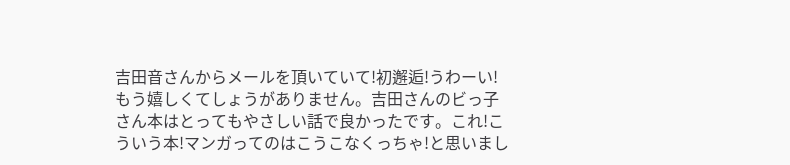吉田音さんからメールを頂いていて!初邂逅!うわーい!もう嬉しくてしょうがありません。吉田さんのビっ子さん本はとってもやさしい話で良かったです。これ!こういう本!マンガってのはこうこなくっちゃ!と思いまし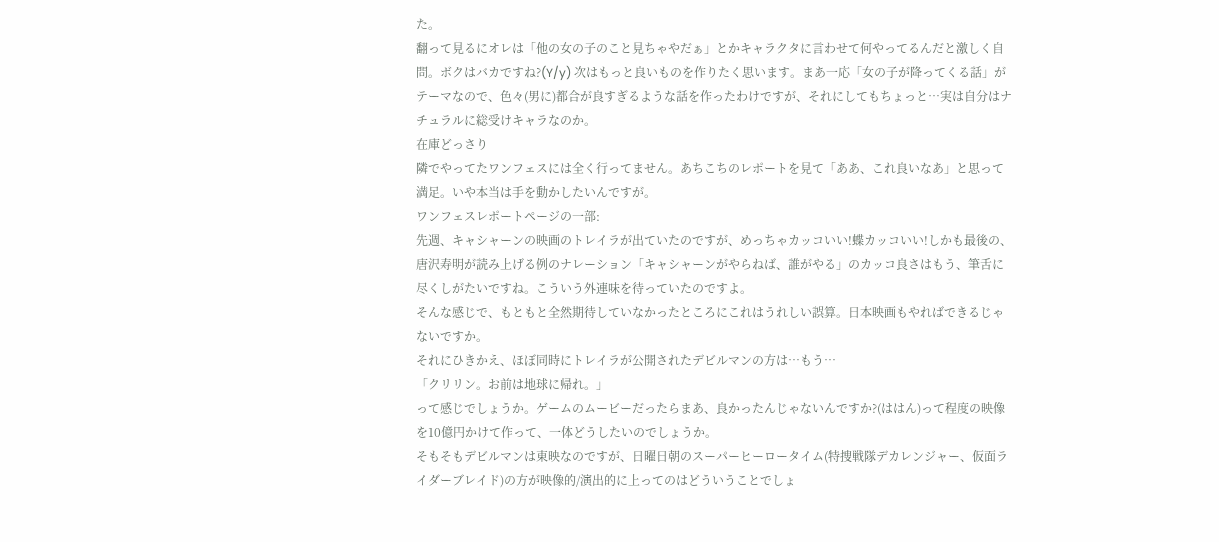た。
翻って見るにオレは「他の女の子のこと見ちゃやだぁ」とかキャラクタに言わせて何やってるんだと激しく自問。ボクはバカですね?(Y/y) 次はもっと良いものを作りたく思います。まあ一応「女の子が降ってくる話」がテーマなので、色々(男に)都合が良すぎるような話を作ったわけですが、それにしてもちょっと…実は自分はナチュラルに総受けキャラなのか。
在庫どっさり
隣でやってたワンフェスには全く行ってません。あちこちのレポートを見て「ああ、これ良いなあ」と思って満足。いや本当は手を動かしたいんですが。
ワンフェスレポートページの一部:
先週、キャシャーンの映画のトレイラが出ていたのですが、めっちゃカッコいい!蝶カッコいい!しかも最後の、唐沢寿明が読み上げる例のナレーション「キャシャーンがやらねば、誰がやる」のカッコ良さはもう、筆舌に尽くしがたいですね。こういう外連味を待っていたのですよ。
そんな感じで、もともと全然期待していなかったところにこれはうれしい誤算。日本映画もやればできるじゃないですか。
それにひきかえ、ほぼ同時にトレイラが公開されたデビルマンの方は…もう…
「クリリン。お前は地球に帰れ。」
って感じでしょうか。ゲームのムービーだったらまあ、良かったんじゃないんですか?(ははん)って程度の映像を10億円かけて作って、一体どうしたいのでしょうか。
そもそもデビルマンは東映なのですが、日曜日朝のスーパーヒーロータイム(特捜戦隊デカレンジャー、仮面ライダーブレイド)の方が映像的/演出的に上ってのはどういうことでしょ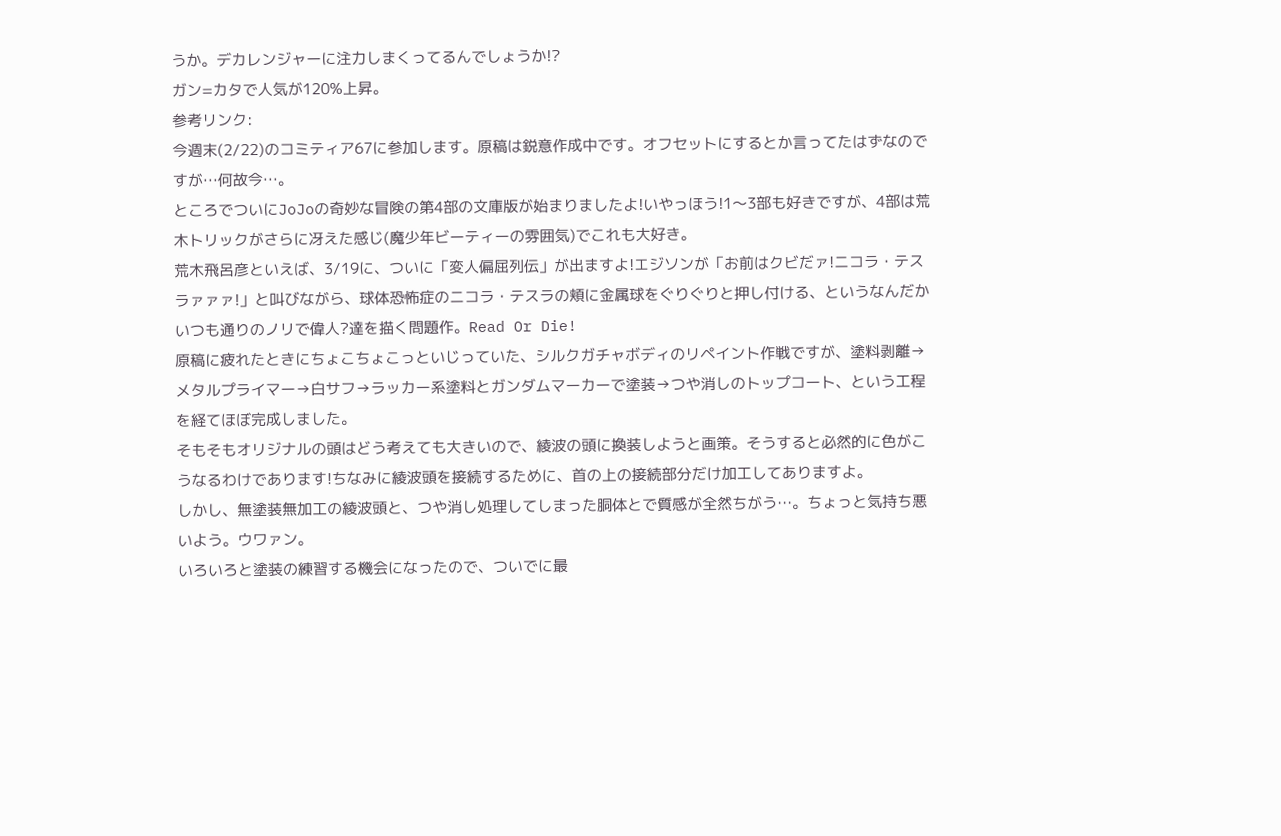うか。デカレンジャーに注力しまくってるんでしょうか!?
ガン=カタで人気が120%上昇。
参考リンク:
今週末(2/22)のコミティア67に参加します。原稿は鋭意作成中です。オフセットにするとか言ってたはずなのですが…何故今…。
ところでついにJoJoの奇妙な冒険の第4部の文庫版が始まりましたよ!いやっほう!1〜3部も好きですが、4部は荒木トリックがさらに冴えた感じ(魔少年ビーティーの雰囲気)でこれも大好き。
荒木飛呂彦といえば、3/19に、ついに「変人偏屈列伝」が出ますよ!エジソンが「お前はクビだァ!ニコラ・テスラァァァ!」と叫びながら、球体恐怖症のニコラ・テスラの頬に金属球をぐりぐりと押し付ける、というなんだかいつも通りのノリで偉人?達を描く問題作。Read Or Die!
原稿に疲れたときにちょこちょこっといじっていた、シルクガチャボディのリペイント作戦ですが、塗料剥離→メタルプライマー→白サフ→ラッカー系塗料とガンダムマーカーで塗装→つや消しのトップコート、という工程を経てほぼ完成しました。
そもそもオリジナルの頭はどう考えても大きいので、綾波の頭に換装しようと画策。そうすると必然的に色がこうなるわけであります!ちなみに綾波頭を接続するために、首の上の接続部分だけ加工してありますよ。
しかし、無塗装無加工の綾波頭と、つや消し処理してしまった胴体とで質感が全然ちがう…。ちょっと気持ち悪いよう。ウワァン。
いろいろと塗装の練習する機会になったので、ついでに最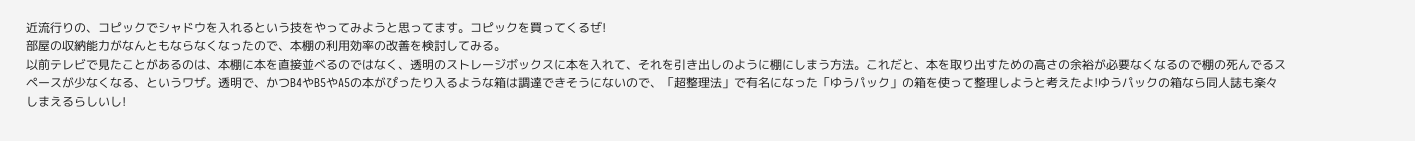近流行りの、コピックでシャドウを入れるという技をやってみようと思ってます。コピックを買ってくるぜ!
部屋の収納能力がなんともならなくなったので、本棚の利用効率の改善を検討してみる。
以前テレビで見たことがあるのは、本棚に本を直接並べるのではなく、透明のストレージボックスに本を入れて、それを引き出しのように棚にしまう方法。これだと、本を取り出すための高さの余裕が必要なくなるので棚の死んでるスペースが少なくなる、というワザ。透明で、かつB4やB5やA5の本がぴったり入るような箱は調達できそうにないので、「超整理法」で有名になった「ゆうパック」の箱を使って整理しようと考えたよ!ゆうパックの箱なら同人誌も楽々しまえるらしいし!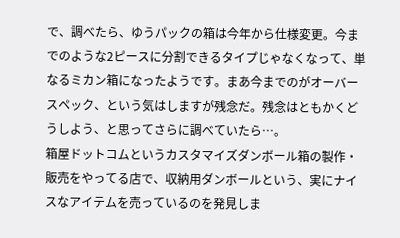で、調べたら、ゆうパックの箱は今年から仕様変更。今までのような2ピースに分割できるタイプじゃなくなって、単なるミカン箱になったようです。まあ今までのがオーバースペック、という気はしますが残念だ。残念はともかくどうしよう、と思ってさらに調べていたら…。
箱屋ドットコムというカスタマイズダンボール箱の製作・販売をやってる店で、収納用ダンボールという、実にナイスなアイテムを売っているのを発見しま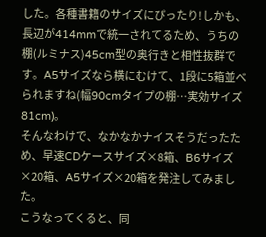した。各種書籍のサイズにぴったり!しかも、長辺が414mmで統一されてるため、うちの棚(ルミナス)45cm型の奥行きと相性抜群です。A5サイズなら横にむけて、1段に5箱並べられますね(幅90cmタイプの棚…実効サイズ81cm)。
そんなわけで、なかなかナイスそうだったため、早速CDケースサイズ×8箱、B6サイズ×20箱、A5サイズ×20箱を発注してみました。
こうなってくると、同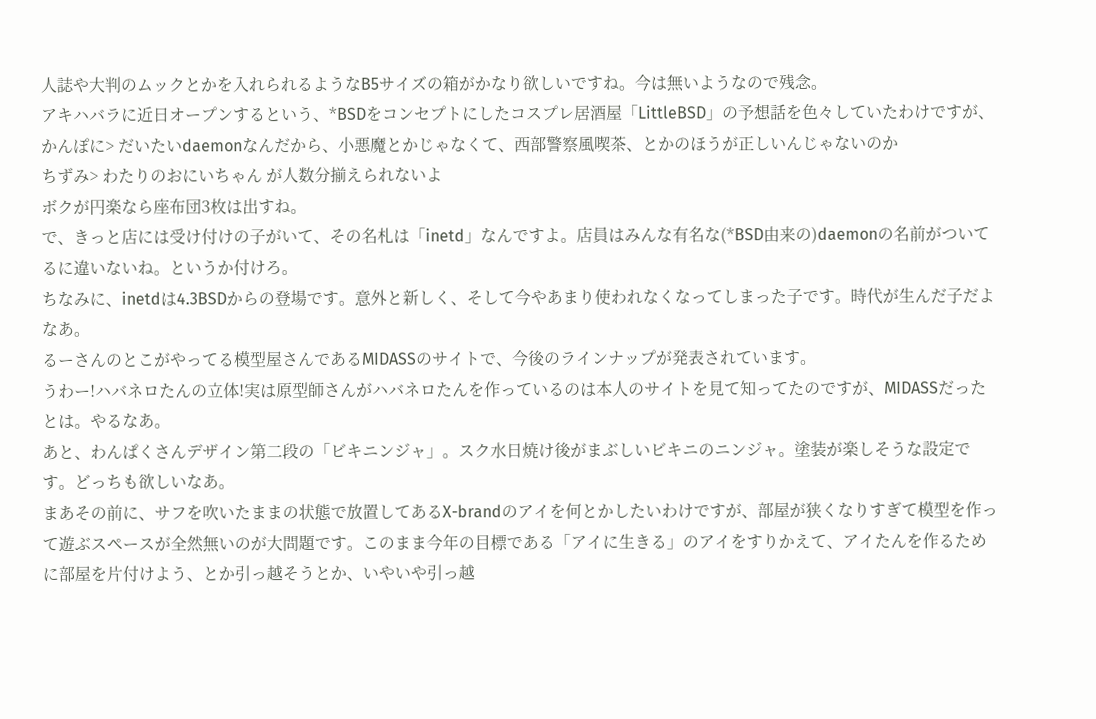人誌や大判のムックとかを入れられるようなB5サイズの箱がかなり欲しいですね。今は無いようなので残念。
アキハバラに近日オープンするという、*BSDをコンセプトにしたコスプレ居酒屋「LittleBSD」の予想話を色々していたわけですが、
かんぽに> だいたいdaemonなんだから、小悪魔とかじゃなくて、西部警察風喫茶、とかのほうが正しいんじゃないのか
ちずみ> わたりのおにいちゃん が人数分揃えられないよ
ボクが円楽なら座布団3枚は出すね。
で、きっと店には受け付けの子がいて、その名札は「inetd」なんですよ。店員はみんな有名な(*BSD由来の)daemonの名前がついてるに違いないね。というか付けろ。
ちなみに、inetdは4.3BSDからの登場です。意外と新しく、そして今やあまり使われなくなってしまった子です。時代が生んだ子だよなあ。
るーさんのとこがやってる模型屋さんであるMIDASSのサイトで、今後のラインナップが発表されています。
うわー!ハバネロたんの立体!実は原型師さんがハバネロたんを作っているのは本人のサイトを見て知ってたのですが、MIDASSだったとは。やるなあ。
あと、わんぱくさんデザイン第二段の「ビキニンジャ」。スク水日焼け後がまぶしいビキニのニンジャ。塗装が楽しそうな設定です。どっちも欲しいなあ。
まあその前に、サフを吹いたままの状態で放置してあるX-brandのアイを何とかしたいわけですが、部屋が狭くなりすぎて模型を作って遊ぶスペースが全然無いのが大問題です。このまま今年の目標である「アイに生きる」のアイをすりかえて、アイたんを作るために部屋を片付けよう、とか引っ越そうとか、いやいや引っ越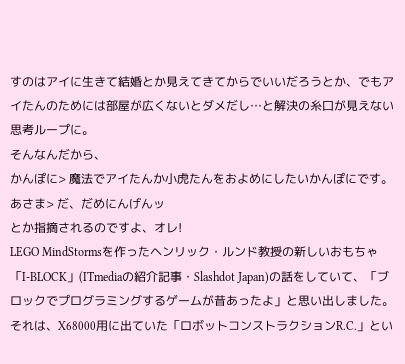すのはアイに生きて結婚とか見えてきてからでいいだろうとか、でもアイたんのためには部屋が広くないとダメだし…と解決の糸口が見えない思考ループに。
そんなんだから、
かんぽに> 魔法でアイたんか小虎たんをおよめにしたいかんぽにです。
あさま> だ、だめにんげんッ
とか指摘されるのですよ、オレ!
LEGO MindStormsを作ったヘンリック・ルンド教授の新しいおもちゃ「I-BLOCK」(ITmediaの紹介記事・Slashdot Japan)の話をしていて、「ブロックでプログラミングするゲームが昔あったよ」と思い出しました。
それは、X68000用に出ていた「ロボットコンストラクションR.C.」とい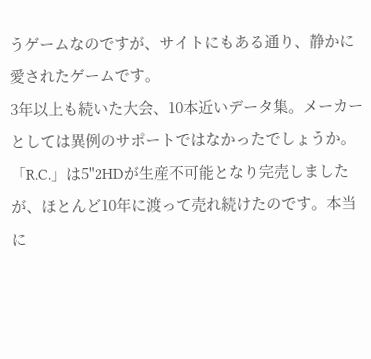うゲームなのですが、サイトにもある通り、静かに愛されたゲームです。
3年以上も続いた大会、10本近いデータ集。メーカーとしては異例のサポートではなかったでしょうか。「R.C.」は5"2HDが生産不可能となり完売しましたが、ほとんど10年に渡って売れ続けたのです。本当に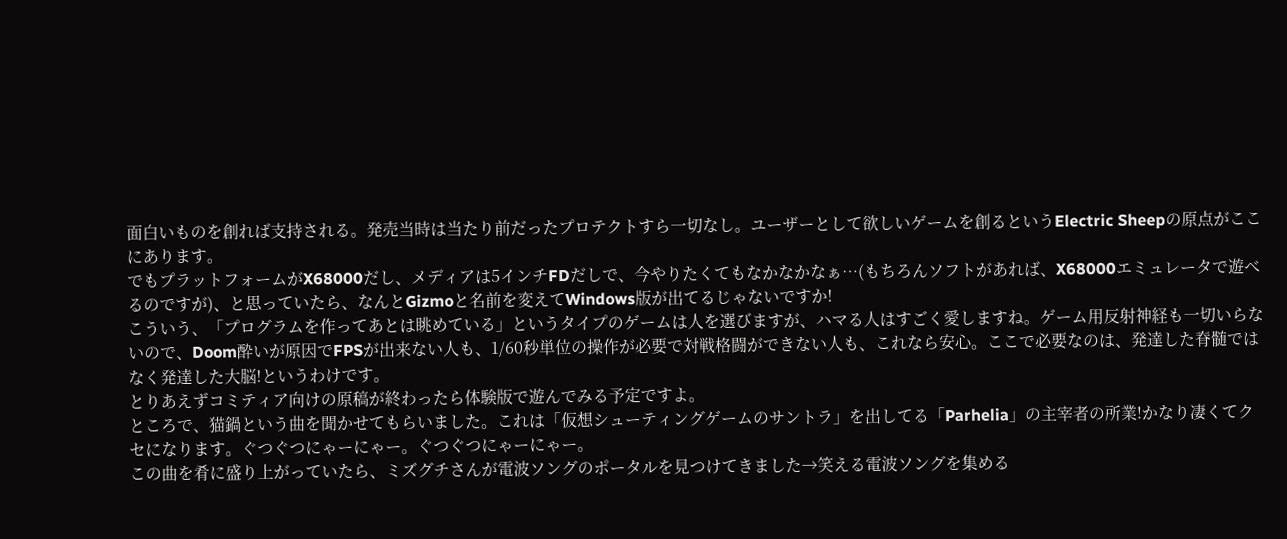面白いものを創れば支持される。発売当時は当たり前だったプロテクトすら一切なし。ユーザーとして欲しいゲームを創るというElectric Sheepの原点がここにあります。
でもプラットフォームがX68000だし、メディアは5インチFDだしで、今やりたくてもなかなかなぁ…(もちろんソフトがあれば、X68000エミュレータで遊べるのですが)、と思っていたら、なんとGizmoと名前を変えてWindows版が出てるじゃないですか!
こういう、「プログラムを作ってあとは眺めている」というタイプのゲームは人を選びますが、ハマる人はすごく愛しますね。ゲーム用反射神経も一切いらないので、Doom酔いが原因でFPSが出来ない人も、1/60秒単位の操作が必要で対戦格闘ができない人も、これなら安心。ここで必要なのは、発達した脊髄ではなく発達した大脳!というわけです。
とりあえずコミティア向けの原稿が終わったら体験版で遊んでみる予定ですよ。
ところで、猫鍋という曲を聞かせてもらいました。これは「仮想シューティングゲームのサントラ」を出してる「Parhelia」の主宰者の所業!かなり凄くてクセになります。ぐつぐつにゃーにゃー。ぐつぐつにゃーにゃー。
この曲を肴に盛り上がっていたら、ミズグチさんが電波ソングのポータルを見つけてきました→笑える電波ソングを集める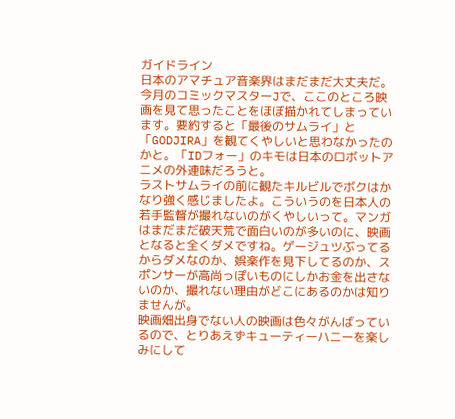ガイドライン
日本のアマチュア音楽界はまだまだ大丈夫だ。
今月のコミックマスターJで、ここのところ映画を見て思ったことをほぼ描かれてしまっています。要約すると「最後のサムライ」と「GODJIRA」を観てくやしいと思わなかったのかと。「IDフォー」のキモは日本のロボットアニメの外連味だろうと。
ラストサムライの前に観たキルビルでボクはかなり強く感じましたよ。こういうのを日本人の若手監督が撮れないのがくやしいって。マンガはまだまだ破天荒で面白いのが多いのに、映画となると全くダメですね。ゲージュツぶってるからダメなのか、娯楽作を見下してるのか、スポンサーが高尚っぽいものにしかお金を出さないのか、撮れない理由がどこにあるのかは知りませんが。
映画畑出身でない人の映画は色々がんばっているので、とりあえずキューティーハニーを楽しみにして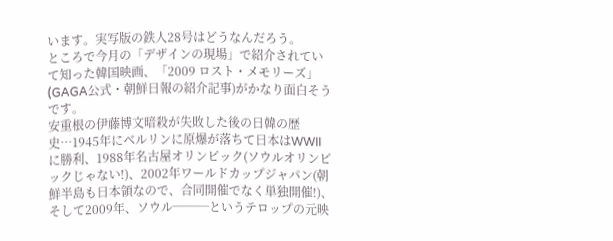います。実写版の鉄人28号はどうなんだろう。
ところで今月の「デザインの現場」で紹介されていて知った韓国映画、「2009 ロスト・メモリーズ」(GAGA公式・朝鮮日報の紹介記事)がかなり面白そうです。
安重根の伊藤博文暗殺が失敗した後の日韓の歴史…1945年にベルリンに原爆が落ちて日本はWWIIに勝利、1988年名古屋オリンピック(ソウルオリンピックじゃない!)、2002年ワールドカップジャパン(朝鮮半島も日本領なので、合同開催でなく単独開催!)、そして2009年、ソウル───というテロップの元映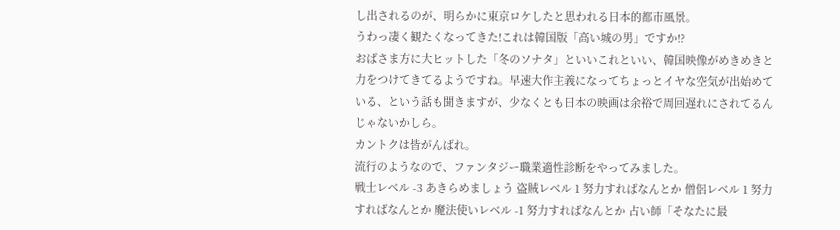し出されるのが、明らかに東京ロケしたと思われる日本的都市風景。
うわっ凄く観たくなってきた!これは韓国版「高い城の男」ですか!?
おばさま方に大ヒットした「冬のソナタ」といいこれといい、韓国映像がめきめきと力をつけてきてるようですね。早速大作主義になってちょっとイヤな空気が出始めている、という話も聞きますが、少なくとも日本の映画は余裕で周回遅れにされてるんじゃないかしら。
カントクは皆がんばれ。
流行のようなので、ファンタジー職業適性診断をやってみました。
戦士レベル -3 あきらめましょう 盗賊レベル 1 努力すればなんとか 僧侶レベル 1 努力すればなんとか 魔法使いレベル -1 努力すればなんとか 占い師「そなたに最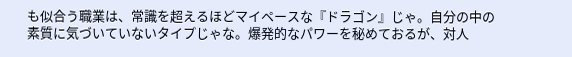も似合う職業は、常識を超えるほどマイペースな『ドラゴン』じゃ。自分の中の素質に気づいていないタイプじゃな。爆発的なパワーを秘めておるが、対人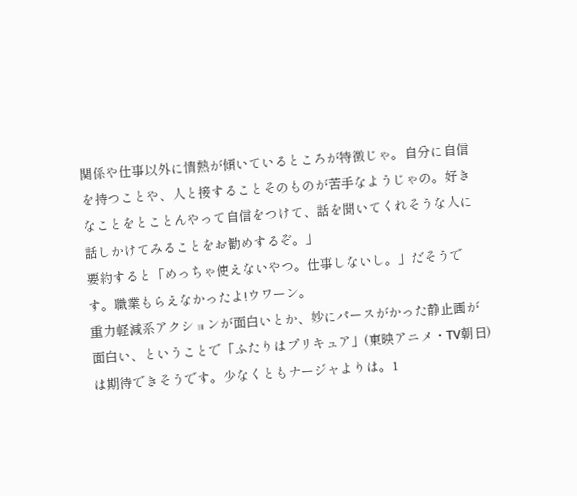関係や仕事以外に情熱が傾いているところが特徴じゃ。自分に自信を持つことや、人と接することそのものが苦手なようじゃの。好きなことをとことんやって自信をつけて、話を聞いてくれそうな人に話しかけてみることをお勧めするぞ。」
要約すると「めっちゃ使えないやつ。仕事しないし。」だそうです。職業もらえなかったよ!ウワーン。
重力軽減系アクションが面白いとか、妙にパースがかった静止画が面白い、ということで「ふたりはプリキュア」(東映アニメ・TV朝日)は期待できそうです。少なくともナージャよりは。1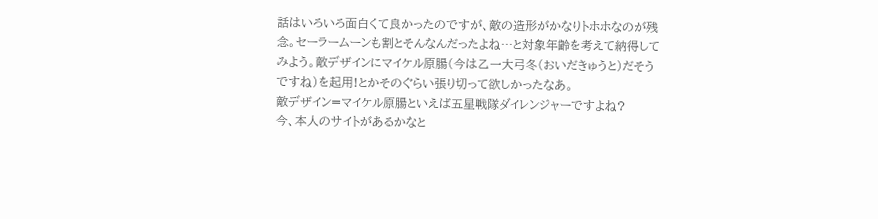話はいろいろ面白くて良かったのですが、敵の造形がかなりトホホなのが残念。セーラームーンも割とそんなんだったよね…と対象年齢を考えて納得してみよう。敵デザインにマイケル原腸(今は乙一大弓冬(おいだきゅうと)だそうですね)を起用!とかそのぐらい張り切って欲しかったなあ。
敵デザイン=マイケル原腸といえば五星戦隊ダイレンジャーですよね?
今、本人のサイトがあるかなと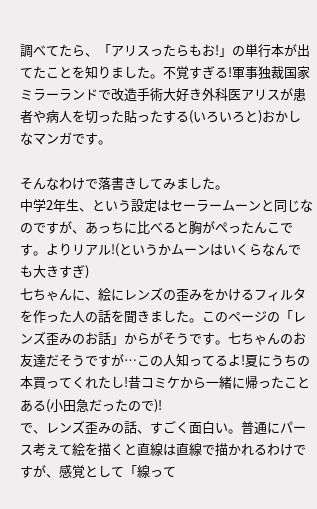調べてたら、「アリスったらもお!」の単行本が出てたことを知りました。不覚すぎる!軍事独裁国家ミラーランドで改造手術大好き外科医アリスが患者や病人を切った貼ったする(いろいろと)おかしなマンガです。

そんなわけで落書きしてみました。
中学2年生、という設定はセーラームーンと同じなのですが、あっちに比べると胸がぺったんこです。よりリアル!(というかムーンはいくらなんでも大きすぎ)
七ちゃんに、絵にレンズの歪みをかけるフィルタを作った人の話を聞きました。このページの「レンズ歪みのお話」からがそうです。七ちゃんのお友達だそうですが…この人知ってるよ!夏にうちの本買ってくれたし!昔コミケから一緒に帰ったことある(小田急だったので)!
で、レンズ歪みの話、すごく面白い。普通にパース考えて絵を描くと直線は直線で描かれるわけですが、感覚として「線って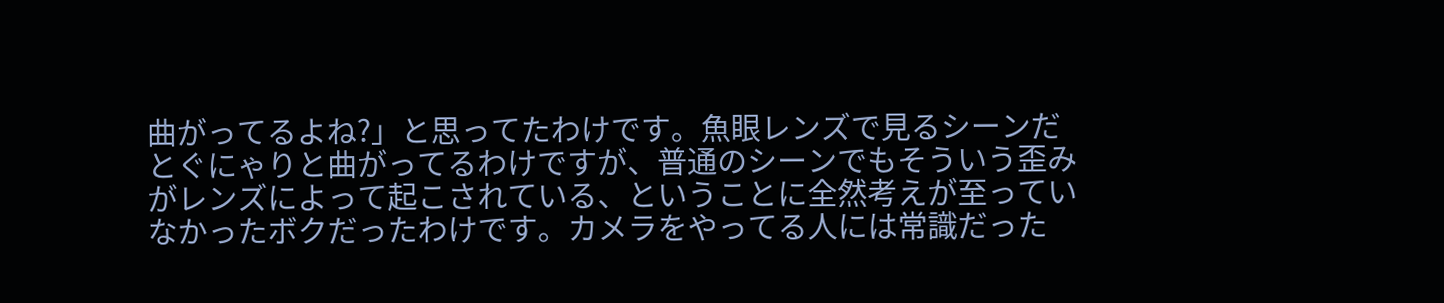曲がってるよね?」と思ってたわけです。魚眼レンズで見るシーンだとぐにゃりと曲がってるわけですが、普通のシーンでもそういう歪みがレンズによって起こされている、ということに全然考えが至っていなかったボクだったわけです。カメラをやってる人には常識だった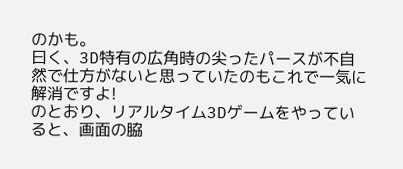のかも。
曰く、3D特有の広角時の尖ったパースが不自然で仕方がないと思っていたのもこれで一気に解消ですよ!
のとおり、リアルタイム3Dゲームをやっていると、画面の脇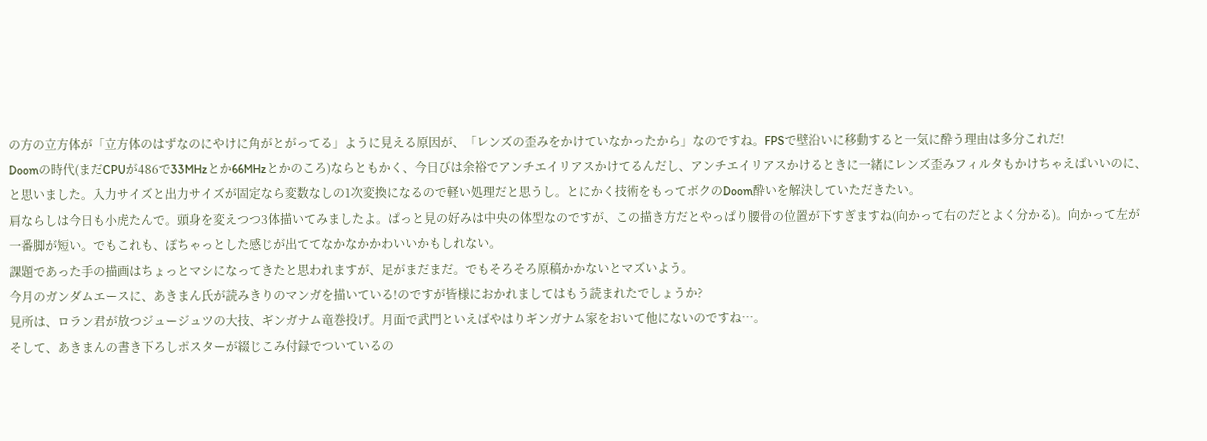の方の立方体が「立方体のはずなのにやけに角がとがってる」ように見える原因が、「レンズの歪みをかけていなかったから」なのですね。FPSで壁沿いに移動すると一気に酔う理由は多分これだ!
Doomの時代(まだCPUが486で33MHzとか66MHzとかのころ)ならともかく、今日びは余裕でアンチエイリアスかけてるんだし、アンチエイリアスかけるときに一緒にレンズ歪みフィルタもかけちゃえばいいのに、と思いました。入力サイズと出力サイズが固定なら変数なしの1次変換になるので軽い処理だと思うし。とにかく技術をもってボクのDoom酔いを解決していただきたい。
肩ならしは今日も小虎たんで。頭身を変えつつ3体描いてみましたよ。ぱっと見の好みは中央の体型なのですが、この描き方だとやっぱり腰骨の位置が下すぎますね(向かって右のだとよく分かる)。向かって左が一番脚が短い。でもこれも、ぽちゃっとした感じが出ててなかなかかわいいかもしれない。
課題であった手の描画はちょっとマシになってきたと思われますが、足がまだまだ。でもそろそろ原稿かかないとマズいよう。
今月のガンダムエースに、あきまん氏が読みきりのマンガを描いている!のですが皆様におかれましてはもう読まれたでしょうか?
見所は、ロラン君が放つジュージュツの大技、ギンガナム竜巻投げ。月面で武門といえばやはりギンガナム家をおいて他にないのですね…。
そして、あきまんの書き下ろしポスターが綴じこみ付録でついているの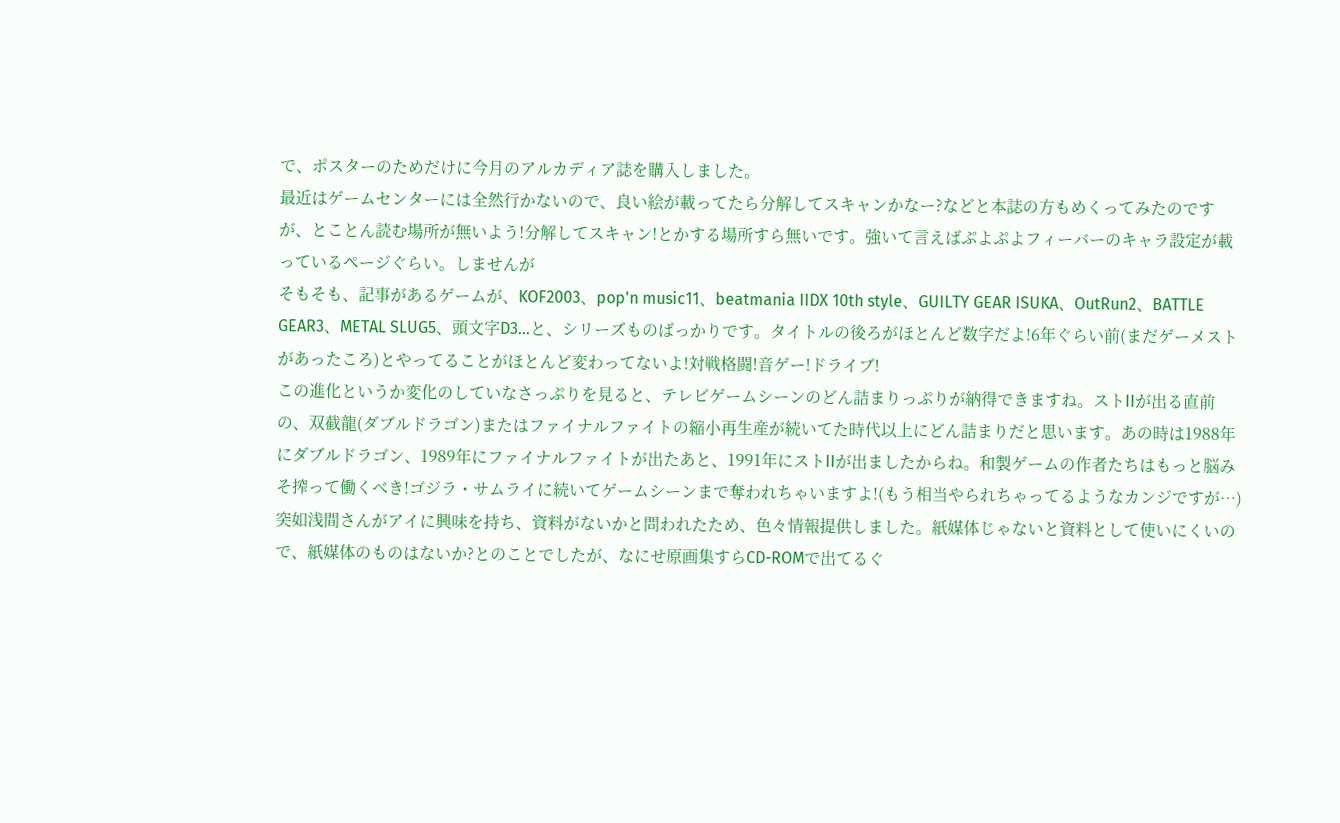で、ポスターのためだけに今月のアルカディア誌を購入しました。
最近はゲームセンターには全然行かないので、良い絵が載ってたら分解してスキャンかなー?などと本誌の方もめくってみたのですが、とことん読む場所が無いよう!分解してスキャン!とかする場所すら無いです。強いて言えばぷよぷよフィーバーのキャラ設定が載っているページぐらい。しませんが
そもそも、記事があるゲームが、KOF2003、pop'n music11、beatmania IIDX 10th style、GUILTY GEAR ISUKA、OutRun2、BATTLE GEAR3、METAL SLUG5、頭文字D3…と、シリーズものばっかりです。タイトルの後ろがほとんど数字だよ!6年ぐらい前(まだゲーメストがあったころ)とやってることがほとんど変わってないよ!対戦格闘!音ゲー!ドライブ!
この進化というか変化のしていなさっぷりを見ると、テレビゲームシーンのどん詰まりっぷりが納得できますね。ストIIが出る直前の、双截龍(ダブルドラゴン)またはファイナルファイトの縮小再生産が続いてた時代以上にどん詰まりだと思います。あの時は1988年にダブルドラゴン、1989年にファイナルファイトが出たあと、1991年にストIIが出ましたからね。和製ゲームの作者たちはもっと脳みそ搾って働くべき!ゴジラ・サムライに続いてゲームシーンまで奪われちゃいますよ!(もう相当やられちゃってるようなカンジですが…)
突如浅間さんがアイに興味を持ち、資料がないかと問われたため、色々情報提供しました。紙媒体じゃないと資料として使いにくいので、紙媒体のものはないか?とのことでしたが、なにせ原画集すらCD-ROMで出てるぐ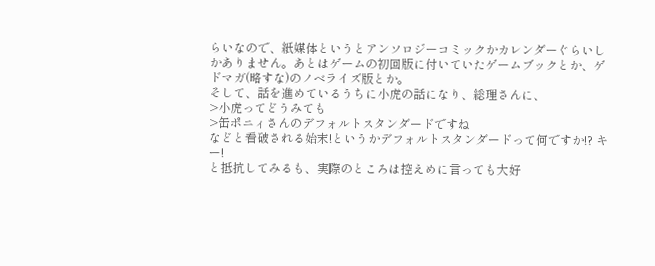らいなので、紙媒体というとアンソロジーコミックかカレンダーぐらいしかありません。あとはゲームの初回版に付いていたゲームブックとか、ゲドマガ(略すな)のノベライズ版とか。
そして、話を進めているうちに小虎の話になり、総理さんに、
>小虎ってどうみても
>缶ポニィさんのデフォルトスタンダードですね
などと看破される始末!というかデフォルトスタンダードって何ですか!? キー!
と抵抗してみるも、実際のところは控えめに言っても大好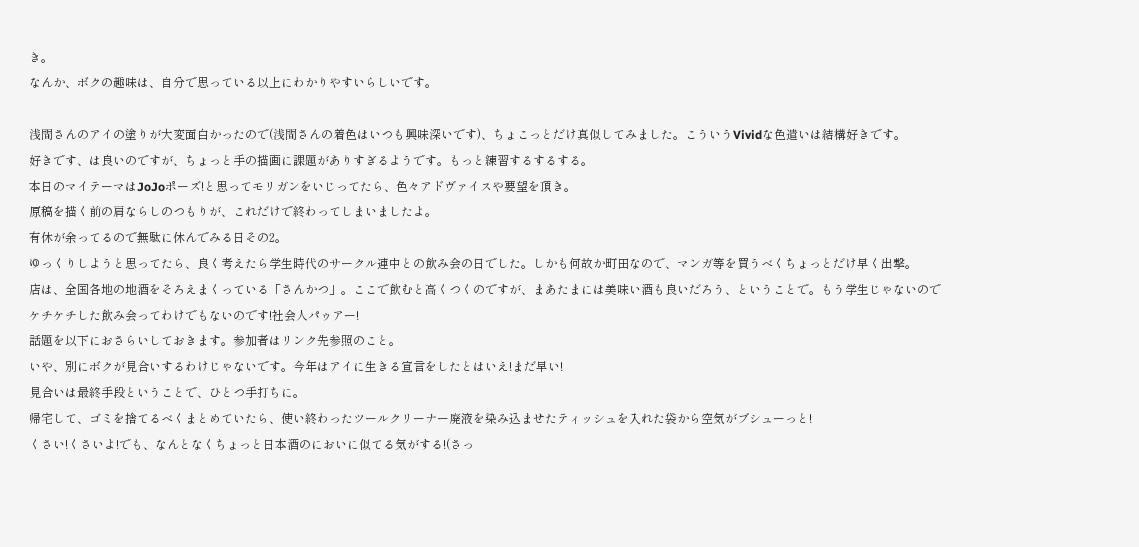き。
なんか、ボクの趣味は、自分で思っている以上にわかりやすいらしいです。

浅間さんのアイの塗りが大変面白かったので(浅間さんの着色はいつも興味深いです)、ちょこっとだけ真似してみました。こういうVividな色遣いは結構好きです。
好きです、は良いのですが、ちょっと手の描画に課題がありすぎるようです。もっと練習するするする。
本日のマイテーマはJoJoポーズ!と思ってモリガンをいじってたら、色々アドヴァイスや要望を頂き。
原稿を描く前の肩ならしのつもりが、これだけで終わってしまいましたよ。
有休が余ってるので無駄に休んでみる日その2。
ゆっくりしようと思ってたら、良く考えたら学生時代のサークル連中との飲み会の日でした。しかも何故か町田なので、マンガ等を買うべくちょっとだけ早く出撃。
店は、全国各地の地酒をそろえまくっている「さんかつ」。ここで飲むと高くつくのですが、まあたまには美味い酒も良いだろう、ということで。もう学生じゃないのでケチケチした飲み会ってわけでもないのです!社会人パゥアー!
話題を以下におさらいしておきます。参加者はリンク先参照のこと。
いや、別にボクが見合いするわけじゃないです。今年はアイに生きる宣言をしたとはいえ!まだ早い!
見合いは最終手段ということで、ひとつ手打ちに。
帰宅して、ゴミを捨てるべくまとめていたら、使い終わったツールクリーナー廃液を染み込ませたティッシュを入れた袋から空気がブシューっと!
くさい!くさいよ!でも、なんとなくちょっと日本酒のにおいに似てる気がする!(さっ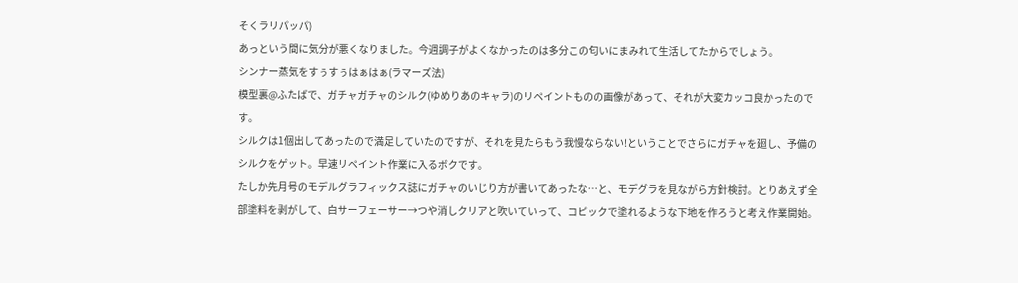そくラリパッパ)
あっという間に気分が悪くなりました。今週調子がよくなかったのは多分この匂いにまみれて生活してたからでしょう。
シンナー蒸気をすぅすぅはぁはぁ(ラマーズ法)
模型裏@ふたばで、ガチャガチャのシルク(ゆめりあのキャラ)のリペイントものの画像があって、それが大変カッコ良かったのです。
シルクは1個出してあったので満足していたのですが、それを見たらもう我慢ならない!ということでさらにガチャを廻し、予備のシルクをゲット。早速リペイント作業に入るボクです。
たしか先月号のモデルグラフィックス誌にガチャのいじり方が書いてあったな…と、モデグラを見ながら方針検討。とりあえず全部塗料を剥がして、白サーフェーサー→つや消しクリアと吹いていって、コピックで塗れるような下地を作ろうと考え作業開始。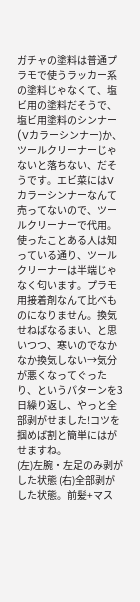ガチャの塗料は普通プラモで使うラッカー系の塗料じゃなくて、塩ビ用の塗料だそうで、塩ビ用塗料のシンナー(Vカラーシンナー)か、ツールクリーナーじゃないと落ちない、だそうです。エビ菜にはVカラーシンナーなんて売ってないので、ツールクリーナーで代用。
使ったことある人は知っている通り、ツールクリーナーは半端じゃなく匂います。プラモ用接着剤なんて比べものになりません。換気せねばなるまい、と思いつつ、寒いのでなかなか換気しない→気分が悪くなってぐったり、というパターンを3日繰り返し、やっと全部剥がせました!コツを掴めば割と簡単にはがせますね。
(左)左腕・左足のみ剥がした状態 (右)全部剥がした状態。前髪+マス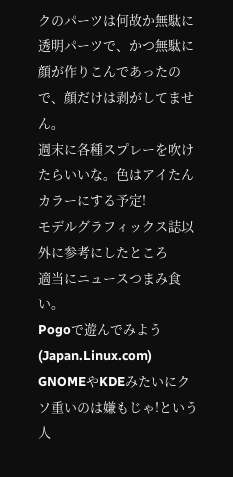クのパーツは何故か無駄に透明パーツで、かつ無駄に顔が作りこんであったので、顔だけは剥がしてません。
週末に各種スプレーを吹けたらいいな。色はアイたんカラーにする予定!
モデルグラフィックス誌以外に参考にしたところ
適当にニュースつまみ食い。
Pogoで遊んでみよう(Japan.Linux.com)
GNOMEやKDEみたいにクソ重いのは嫌もじゃ!という人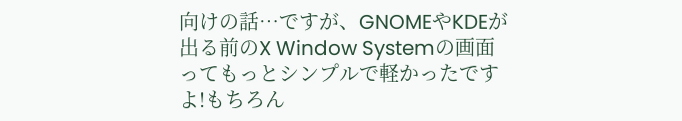向けの話…ですが、GNOMEやKDEが出る前のX Window Systemの画面ってもっとシンプルで軽かったですよ!もちろん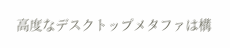高度なデスクトップメタファは構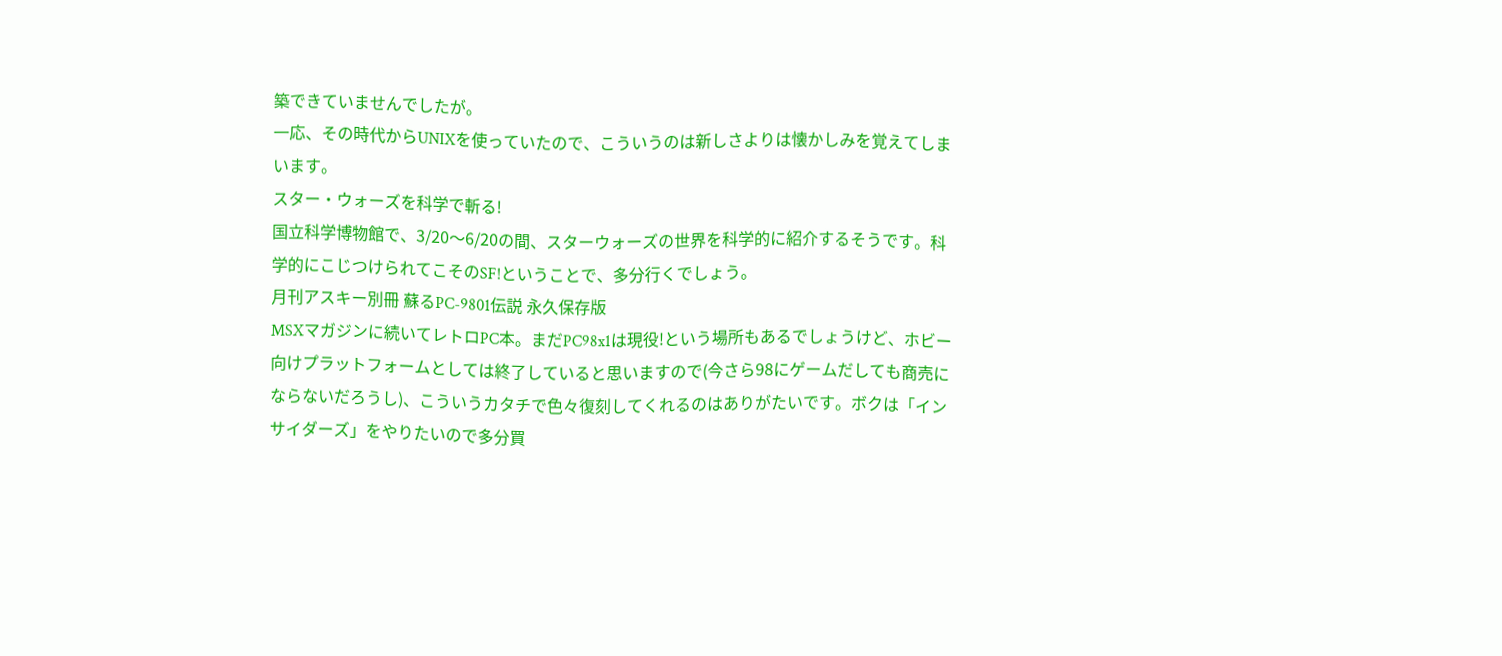築できていませんでしたが。
一応、その時代からUNIXを使っていたので、こういうのは新しさよりは懐かしみを覚えてしまいます。
スター・ウォーズを科学で斬る!
国立科学博物館で、3/20〜6/20の間、スターウォーズの世界を科学的に紹介するそうです。科学的にこじつけられてこそのSF!ということで、多分行くでしょう。
月刊アスキー別冊 蘇るPC-9801伝説 永久保存版
MSXマガジンに続いてレトロPC本。まだPC98x1は現役!という場所もあるでしょうけど、ホビー向けプラットフォームとしては終了していると思いますので(今さら98にゲームだしても商売にならないだろうし)、こういうカタチで色々復刻してくれるのはありがたいです。ボクは「インサイダーズ」をやりたいので多分買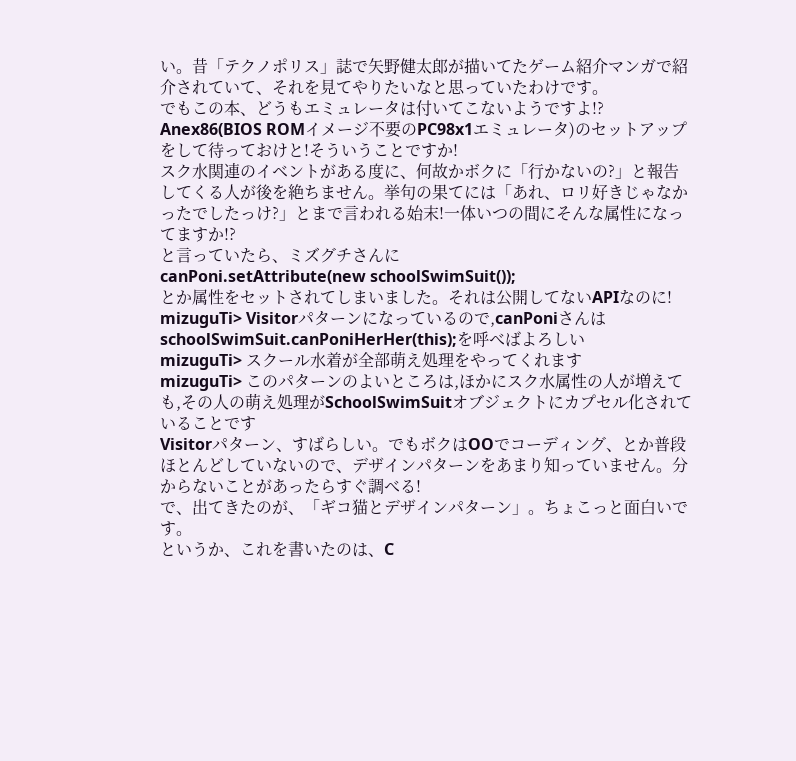い。昔「テクノポリス」誌で矢野健太郎が描いてたゲーム紹介マンガで紹介されていて、それを見てやりたいなと思っていたわけです。
でもこの本、どうもエミュレータは付いてこないようですよ!? Anex86(BIOS ROMイメージ不要のPC98x1エミュレータ)のセットアップをして待っておけと!そういうことですか!
スク水関連のイベントがある度に、何故かボクに「行かないの?」と報告してくる人が後を絶ちません。挙句の果てには「あれ、ロリ好きじゃなかったでしたっけ?」とまで言われる始末!一体いつの間にそんな属性になってますか!?
と言っていたら、ミズグチさんに
canPoni.setAttribute(new schoolSwimSuit());
とか属性をセットされてしまいました。それは公開してないAPIなのに!
mizuguTi> Visitorパターンになっているので,canPoniさんは
schoolSwimSuit.canPoniHerHer(this);を呼べばよろしい
mizuguTi> スクール水着が全部萌え処理をやってくれます
mizuguTi> このパターンのよいところは,ほかにスク水属性の人が増えても,その人の萌え処理がSchoolSwimSuitオブジェクトにカプセル化されていることです
Visitorパターン、すばらしい。でもボクはOOでコーディング、とか普段ほとんどしていないので、デザインパターンをあまり知っていません。分からないことがあったらすぐ調べる!
で、出てきたのが、「ギコ猫とデザインパターン」。ちょこっと面白いです。
というか、これを書いたのは、C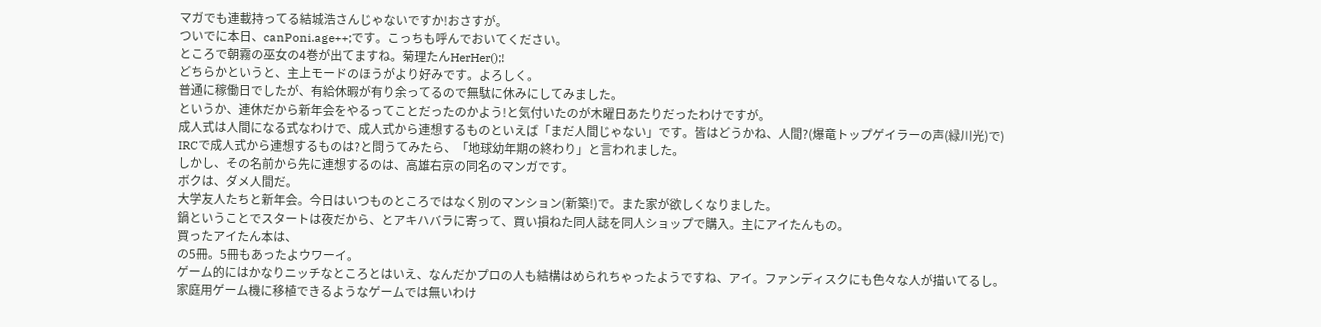マガでも連載持ってる結城浩さんじゃないですか!おさすが。
ついでに本日、canPoni.age++;です。こっちも呼んでおいてください。
ところで朝霧の巫女の4巻が出てますね。菊理たんHerHer();!
どちらかというと、主上モードのほうがより好みです。よろしく。
普通に稼働日でしたが、有給休暇が有り余ってるので無駄に休みにしてみました。
というか、連休だから新年会をやるってことだったのかよう!と気付いたのが木曜日あたりだったわけですが。
成人式は人間になる式なわけで、成人式から連想するものといえば「まだ人間じゃない」です。皆はどうかね、人間?(爆竜トップゲイラーの声(緑川光)で)
IRCで成人式から連想するものは?と問うてみたら、「地球幼年期の終わり」と言われました。
しかし、その名前から先に連想するのは、高雄右京の同名のマンガです。
ボクは、ダメ人間だ。
大学友人たちと新年会。今日はいつものところではなく別のマンション(新築!)で。また家が欲しくなりました。
鍋ということでスタートは夜だから、とアキハバラに寄って、買い損ねた同人誌を同人ショップで購入。主にアイたんもの。
買ったアイたん本は、
の5冊。5冊もあったよウワーイ。
ゲーム的にはかなりニッチなところとはいえ、なんだかプロの人も結構はめられちゃったようですね、アイ。ファンディスクにも色々な人が描いてるし。
家庭用ゲーム機に移植できるようなゲームでは無いわけ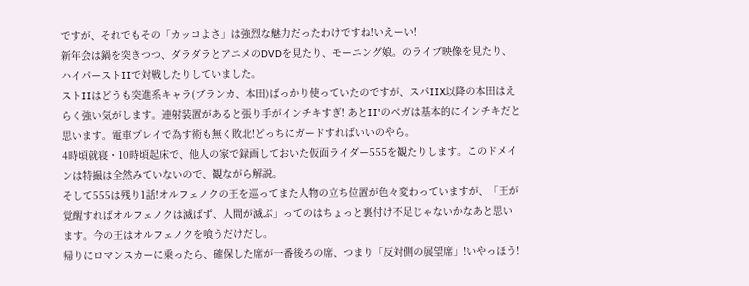ですが、それでもその「カッコよさ」は強烈な魅力だったわけですね!いえーい!
新年会は鍋を突きつつ、ダラダラとアニメのDVDを見たり、モーニング娘。のライブ映像を見たり、ハイパーストIIで対戦したりしていました。
ストIIはどうも突進系キャラ(ブランカ、本田)ばっかり使っていたのですが、スパIIX以降の本田はえらく強い気がします。連射装置があると張り手がインチキすぎ! あとII'のベガは基本的にインチキだと思います。電車プレイで為す術も無く敗北!どっちにガードすればいいのやら。
4時頃就寝・10時頃起床で、他人の家で録画しておいた仮面ライダー555を観たりします。このドメインは特撮は全然みていないので、観ながら解説。
そして555は残り1話!オルフェノクの王を巡ってまた人物の立ち位置が色々変わっていますが、「王が覚醒すればオルフェノクは滅ばず、人間が滅ぶ」ってのはちょっと裏付け不足じゃないかなあと思います。今の王はオルフェノクを喰うだけだし。
帰りにロマンスカーに乗ったら、確保した席が一番後ろの席、つまり「反対側の展望席」!いやっほう!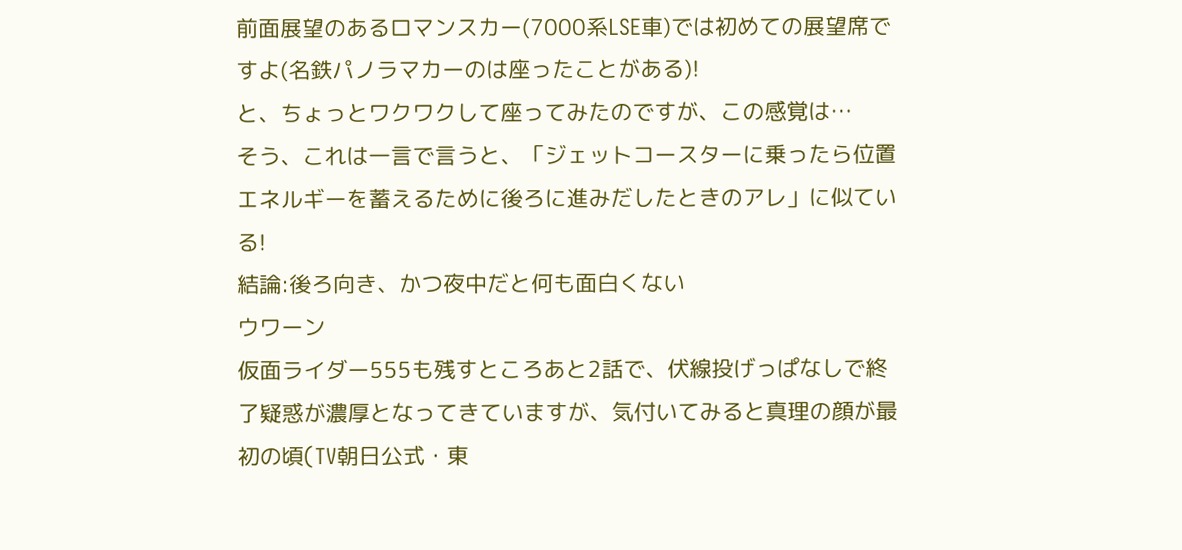前面展望のあるロマンスカー(7000系LSE車)では初めての展望席ですよ(名鉄パノラマカーのは座ったことがある)!
と、ちょっとワクワクして座ってみたのですが、この感覚は…
そう、これは一言で言うと、「ジェットコースターに乗ったら位置エネルギーを蓄えるために後ろに進みだしたときのアレ」に似ている!
結論:後ろ向き、かつ夜中だと何も面白くない
ウワーン
仮面ライダー555も残すところあと2話で、伏線投げっぱなしで終了疑惑が濃厚となってきていますが、気付いてみると真理の顔が最初の頃(TV朝日公式・東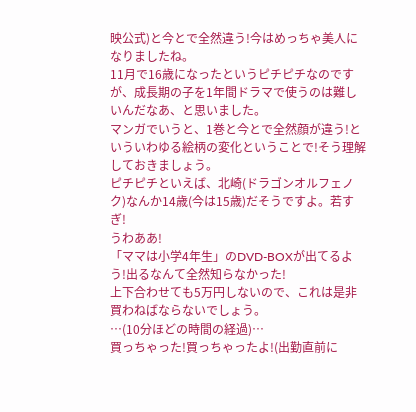映公式)と今とで全然違う!今はめっちゃ美人になりましたね。
11月で16歳になったというピチピチなのですが、成長期の子を1年間ドラマで使うのは難しいんだなあ、と思いました。
マンガでいうと、1巻と今とで全然顔が違う!といういわゆる絵柄の変化ということで!そう理解しておきましょう。
ピチピチといえば、北崎(ドラゴンオルフェノク)なんか14歳(今は15歳)だそうですよ。若すぎ!
うわああ!
「ママは小学4年生」のDVD-BOXが出てるよう!出るなんて全然知らなかった!
上下合わせても5万円しないので、これは是非買わねばならないでしょう。
…(10分ほどの時間の経過)…
買っちゃった!買っちゃったよ!(出勤直前に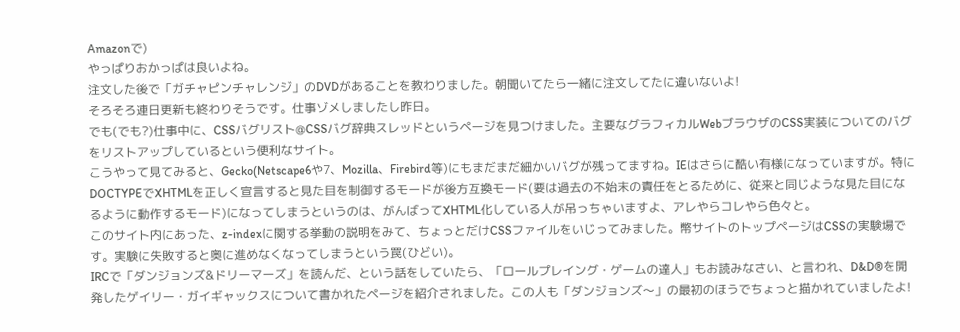Amazonで)
やっぱりおかっぱは良いよね。
注文した後で「ガチャピンチャレンジ」のDVDがあることを教わりました。朝聞いてたら一緒に注文してたに違いないよ!
そろそろ連日更新も終わりそうです。仕事ゾメしましたし昨日。
でも(でも?)仕事中に、CSSバグリスト@CSSバグ辞典スレッドというページを見つけました。主要なグラフィカルWebブラウザのCSS実装についてのバグをリストアップしているという便利なサイト。
こうやって見てみると、Gecko(Netscape6や7、Mozilla、Firebird等)にもまだまだ細かいバグが残ってますね。IEはさらに酷い有様になっていますが。特にDOCTYPEでXHTMLを正しく宣言すると見た目を制御するモードが後方互換モード(要は過去の不始末の責任をとるために、従来と同じような見た目になるように動作するモード)になってしまうというのは、がんばってXHTML化している人が吊っちゃいますよ、アレやらコレやら色々と。
このサイト内にあった、z-indexに関する挙動の説明をみて、ちょっとだけCSSファイルをいじってみました。幣サイトのトップページはCSSの実験場です。実験に失敗すると奥に進めなくなってしまうという罠(ひどい)。
IRCで「ダンジョンズ&ドリーマーズ」を読んだ、という話をしていたら、「ロールプレイング・ゲームの達人」もお読みなさい、と言われ、D&D®を開発したゲイリー・ガイギャックスについて書かれたページを紹介されました。この人も「ダンジョンズ〜」の最初のほうでちょっと描かれていましたよ!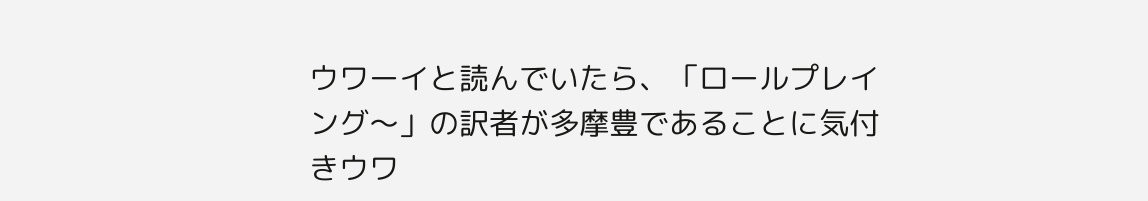ウワーイと読んでいたら、「ロールプレイング〜」の訳者が多摩豊であることに気付きウワ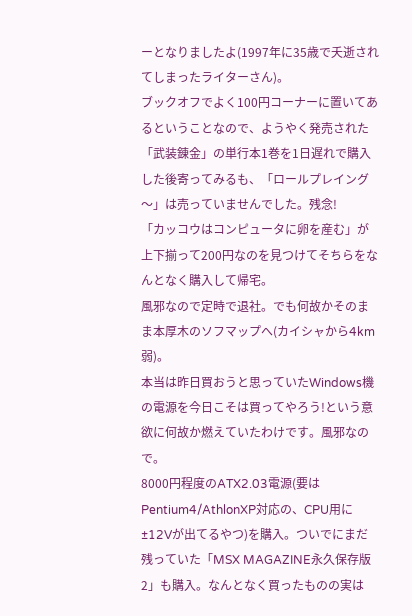ーとなりましたよ(1997年に35歳で夭逝されてしまったライターさん)。
ブックオフでよく100円コーナーに置いてあるということなので、ようやく発売された「武装錬金」の単行本1巻を1日遅れで購入した後寄ってみるも、「ロールプレイング〜」は売っていませんでした。残念!
「カッコウはコンピュータに卵を産む」が上下揃って200円なのを見つけてそちらをなんとなく購入して帰宅。
風邪なので定時で退社。でも何故かそのまま本厚木のソフマップへ(カイシャから4km弱)。
本当は昨日買おうと思っていたWindows機の電源を今日こそは買ってやろう!という意欲に何故か燃えていたわけです。風邪なので。
8000円程度のATX2.03電源(要はPentium4/AthlonXP対応の、CPU用に±12Vが出てるやつ)を購入。ついでにまだ残っていた「MSX MAGAZINE永久保存版2」も購入。なんとなく買ったものの実は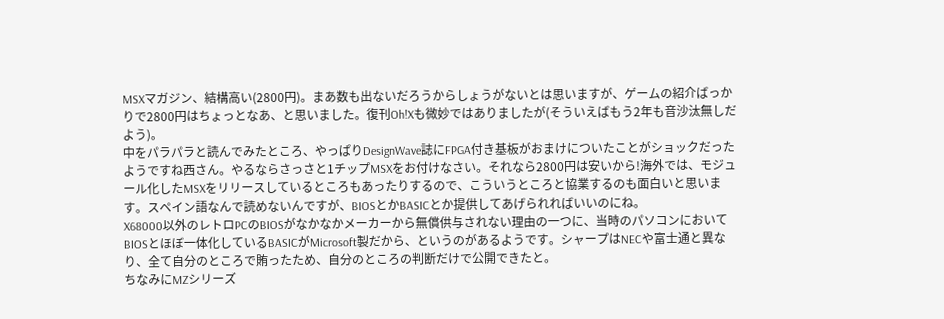MSXマガジン、結構高い(2800円)。まあ数も出ないだろうからしょうがないとは思いますが、ゲームの紹介ばっかりで2800円はちょっとなあ、と思いました。復刊Oh!Xも微妙ではありましたが(そういえばもう2年も音沙汰無しだよう)。
中をパラパラと読んでみたところ、やっぱりDesignWave誌にFPGA付き基板がおまけについたことがショックだったようですね西さん。やるならさっさと1チップMSXをお付けなさい。それなら2800円は安いから!海外では、モジュール化したMSXをリリースしているところもあったりするので、こういうところと協業するのも面白いと思います。スペイン語なんで読めないんですが、BIOSとかBASICとか提供してあげられればいいのにね。
X68000以外のレトロPCのBIOSがなかなかメーカーから無償供与されない理由の一つに、当時のパソコンにおいてBIOSとほぼ一体化しているBASICがMicrosoft製だから、というのがあるようです。シャープはNECや富士通と異なり、全て自分のところで賄ったため、自分のところの判断だけで公開できたと。
ちなみにMZシリーズ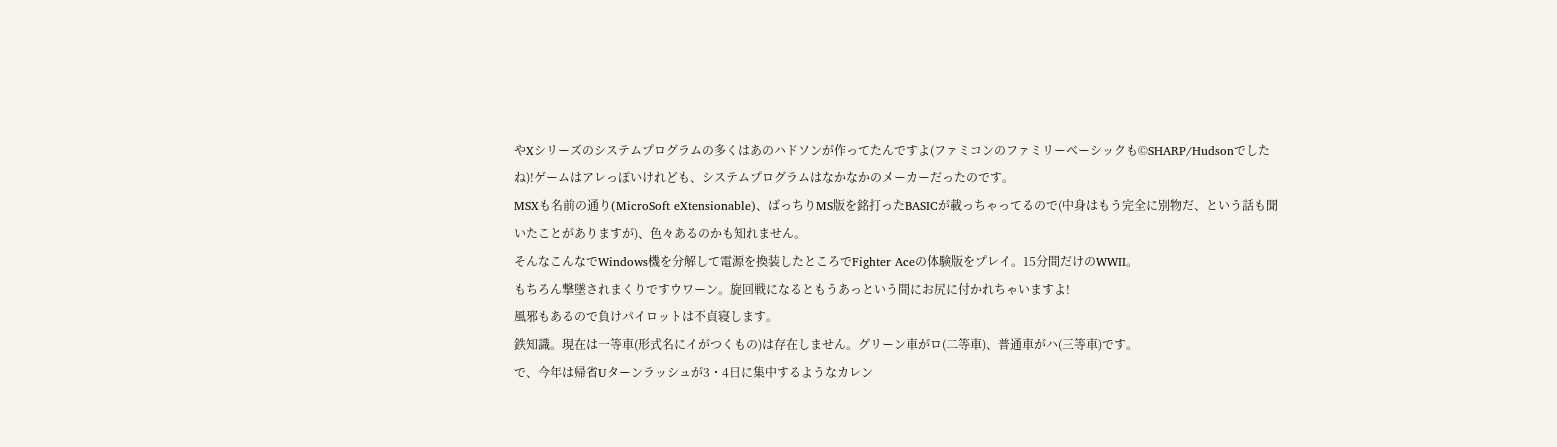やXシリーズのシステムプログラムの多くはあのハドソンが作ってたんですよ(ファミコンのファミリーベーシックも©SHARP/Hudsonでしたね)!ゲームはアレっぽいけれども、システムプログラムはなかなかのメーカーだったのです。
MSXも名前の通り(MicroSoft eXtensionable)、ばっちりMS版を銘打ったBASICが載っちゃってるので(中身はもう完全に別物だ、という話も聞いたことがありますが)、色々あるのかも知れません。
そんなこんなでWindows機を分解して電源を換装したところでFighter Aceの体験版をプレイ。15分間だけのWWII。
もちろん撃墜されまくりですウワーン。旋回戦になるともうあっという間にお尻に付かれちゃいますよ!
風邪もあるので負けパイロットは不貞寝します。
鉄知識。現在は一等車(形式名にイがつくもの)は存在しません。グリーン車がロ(二等車)、普通車がハ(三等車)です。
で、今年は帰省Uターンラッシュが3・4日に集中するようなカレン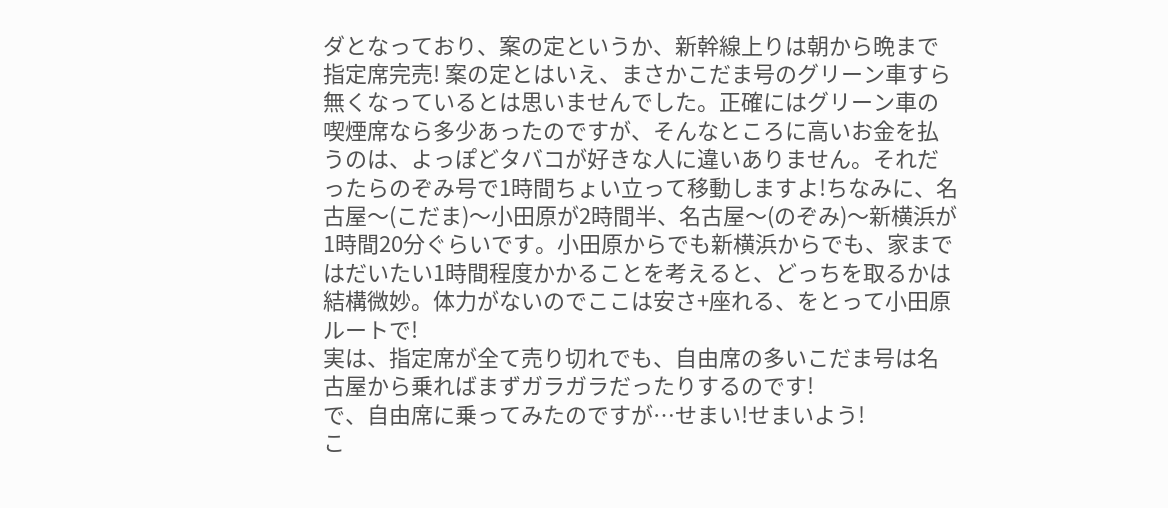ダとなっており、案の定というか、新幹線上りは朝から晩まで指定席完売! 案の定とはいえ、まさかこだま号のグリーン車すら無くなっているとは思いませんでした。正確にはグリーン車の喫煙席なら多少あったのですが、そんなところに高いお金を払うのは、よっぽどタバコが好きな人に違いありません。それだったらのぞみ号で1時間ちょい立って移動しますよ!ちなみに、名古屋〜(こだま)〜小田原が2時間半、名古屋〜(のぞみ)〜新横浜が1時間20分ぐらいです。小田原からでも新横浜からでも、家まではだいたい1時間程度かかることを考えると、どっちを取るかは結構微妙。体力がないのでここは安さ+座れる、をとって小田原ルートで!
実は、指定席が全て売り切れでも、自由席の多いこだま号は名古屋から乗ればまずガラガラだったりするのです!
で、自由席に乗ってみたのですが…せまい!せまいよう!
こ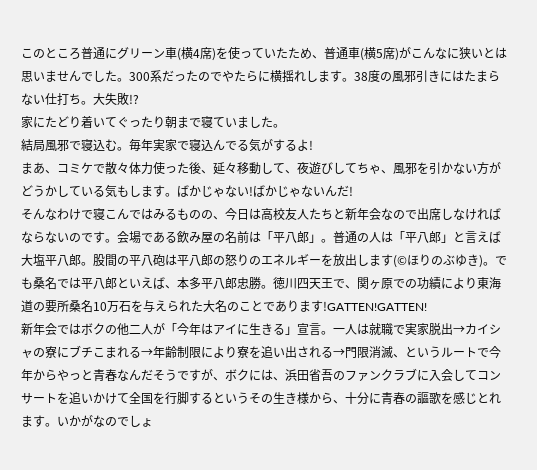このところ普通にグリーン車(横4席)を使っていたため、普通車(横5席)がこんなに狭いとは思いませんでした。300系だったのでやたらに横揺れします。38度の風邪引きにはたまらない仕打ち。大失敗!?
家にたどり着いてぐったり朝まで寝ていました。
結局風邪で寝込む。毎年実家で寝込んでる気がするよ!
まあ、コミケで散々体力使った後、延々移動して、夜遊びしてちゃ、風邪を引かない方がどうかしている気もします。ばかじゃない!ばかじゃないんだ!
そんなわけで寝こんではみるものの、今日は高校友人たちと新年会なので出席しなければならないのです。会場である飲み屋の名前は「平八郎」。普通の人は「平八郎」と言えば大塩平八郎。股間の平八砲は平八郎の怒りのエネルギーを放出します(©ほりのぶゆき)。でも桑名では平八郎といえば、本多平八郎忠勝。徳川四天王で、関ヶ原での功績により東海道の要所桑名10万石を与えられた大名のことであります!GATTEN!GATTEN!
新年会ではボクの他二人が「今年はアイに生きる」宣言。一人は就職で実家脱出→カイシャの寮にブチこまれる→年齢制限により寮を追い出される→門限消滅、というルートで今年からやっと青春なんだそうですが、ボクには、浜田省吾のファンクラブに入会してコンサートを追いかけて全国を行脚するというその生き様から、十分に青春の謳歌を感じとれます。いかがなのでしょ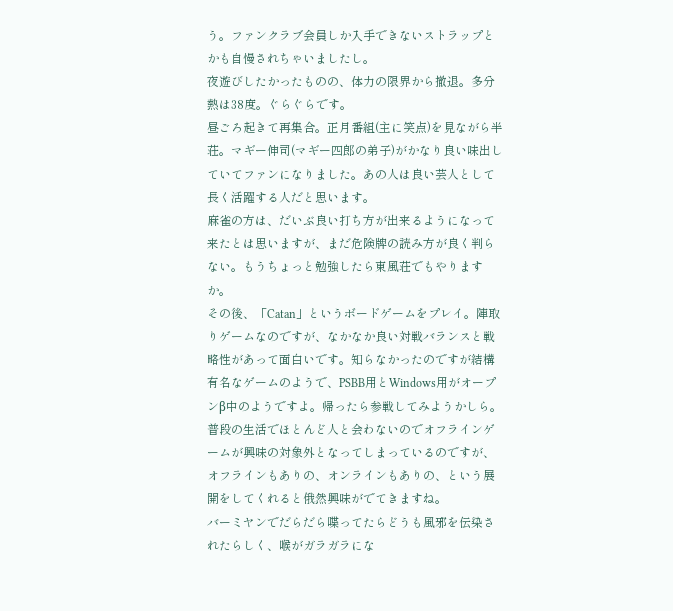う。ファンクラブ会員しか入手できないストラップとかも自慢されちゃいましたし。
夜遊びしたかったものの、体力の限界から撤退。多分熱は38度。ぐらぐらです。
昼ごろ起きて再集合。正月番組(主に笑点)を見ながら半荘。マギー伸司(マギー四郎の弟子)がかなり良い味出していてファンになりました。あの人は良い芸人として長く活躍する人だと思います。
麻雀の方は、だいぶ良い打ち方が出来るようになって来たとは思いますが、まだ危険牌の読み方が良く判らない。もうちょっと勉強したら東風荘でもやりますか。
その後、「Catan」というボードゲームをプレイ。陣取りゲームなのですが、なかなか良い対戦バランスと戦略性があって面白いです。知らなかったのですが結構有名なゲームのようで、PSBB用とWindows用がオープンβ中のようですよ。帰ったら参戦してみようかしら。
普段の生活でほとんど人と会わないのでオフラインゲームが興味の対象外となってしまっているのですが、オフラインもありの、オンラインもありの、という展開をしてくれると俄然興味がでてきますね。
バーミヤンでだらだら喋ってたらどうも風邪を伝染されたらしく、喉がガラガラにな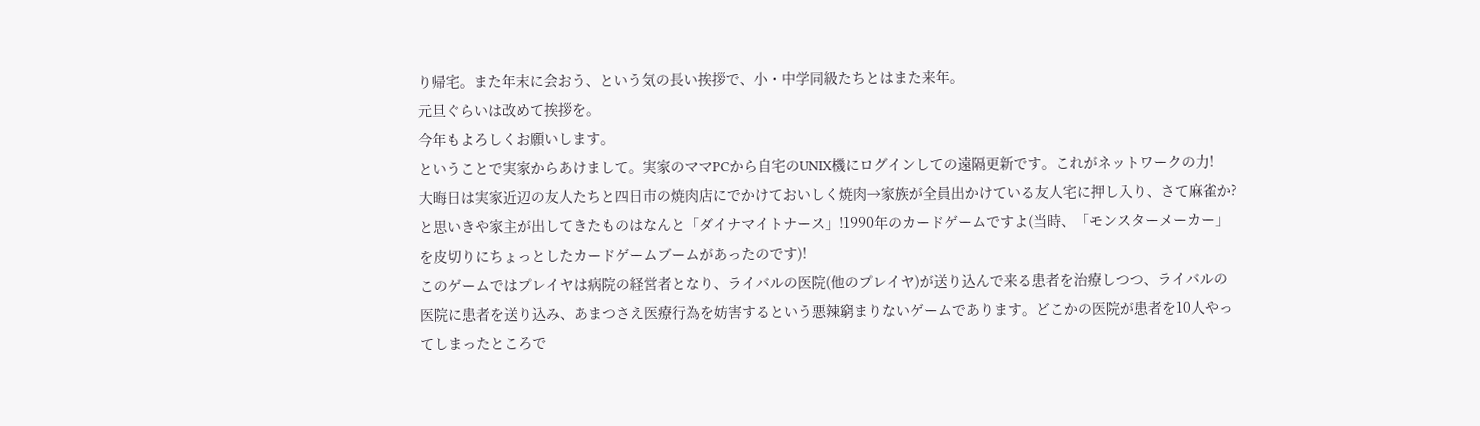り帰宅。また年末に会おう、という気の長い挨拶で、小・中学同級たちとはまた来年。
元旦ぐらいは改めて挨拶を。
今年もよろしくお願いします。
ということで実家からあけまして。実家のママPCから自宅のUNIX機にログインしての遠隔更新です。これがネットワークの力!
大晦日は実家近辺の友人たちと四日市の焼肉店にでかけておいしく焼肉→家族が全員出かけている友人宅に押し入り、さて麻雀か?と思いきや家主が出してきたものはなんと「ダイナマイトナース」!1990年のカードゲームですよ(当時、「モンスターメーカー」を皮切りにちょっとしたカードゲームブームがあったのです)!
このゲームではプレイヤは病院の経営者となり、ライバルの医院(他のプレイヤ)が送り込んで来る患者を治療しつつ、ライバルの医院に患者を送り込み、あまつさえ医療行為を妨害するという悪辣窮まりないゲームであります。どこかの医院が患者を10人やってしまったところで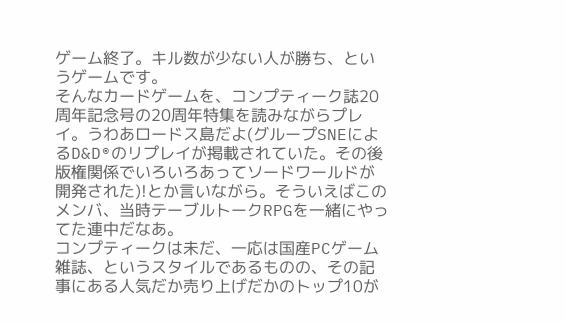ゲーム終了。キル数が少ない人が勝ち、というゲームです。
そんなカードゲームを、コンプティーク誌20周年記念号の20周年特集を読みながらプレイ。うわあロードス島だよ(グループSNEによるD&D®のリプレイが掲載されていた。その後版権関係でいろいろあってソードワールドが開発された)!とか言いながら。そういえばこのメンバ、当時テーブルトークRPGを一緒にやってた連中だなあ。
コンプティークは未だ、一応は国産PCゲーム雑誌、というスタイルであるものの、その記事にある人気だか売り上げだかのトップ10が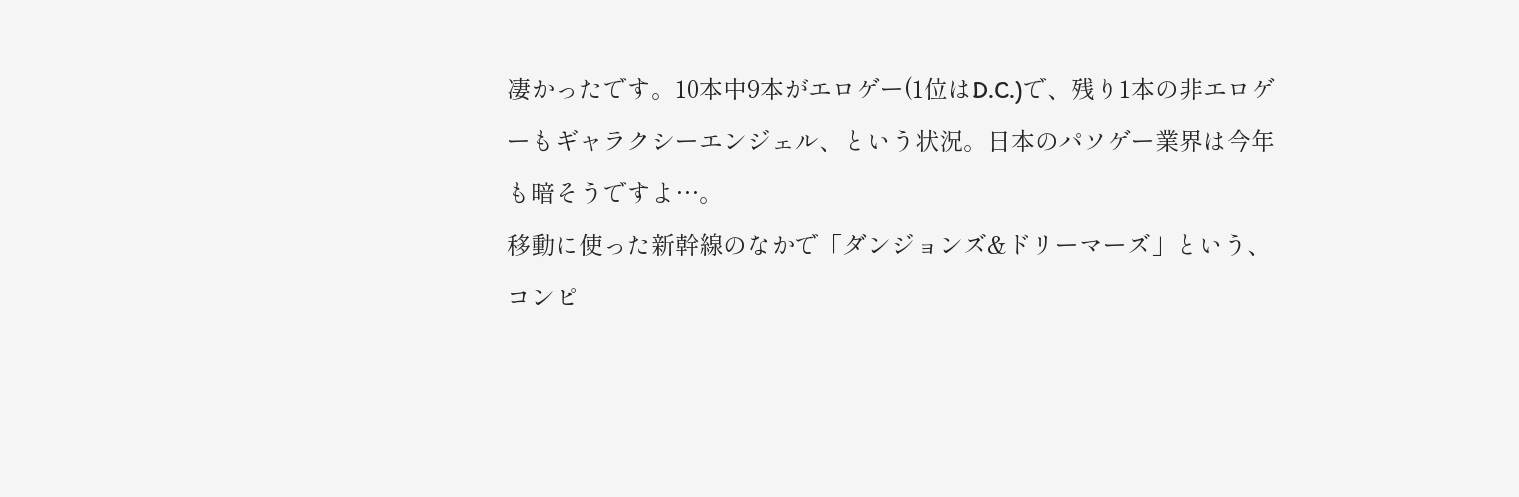凄かったです。10本中9本がエロゲー(1位はD.C.)で、残り1本の非エロゲーもギャラクシーエンジェル、という状況。日本のパソゲー業界は今年も暗そうですよ…。
移動に使った新幹線のなかで「ダンジョンズ&ドリーマーズ」という、コンピ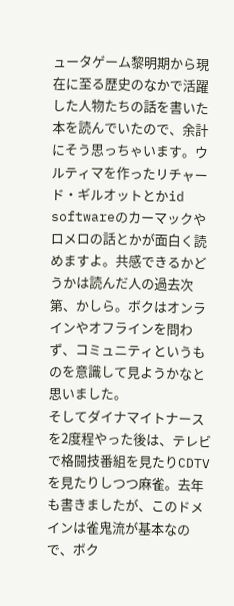ュータゲーム黎明期から現在に至る歴史のなかで活躍した人物たちの話を書いた本を読んでいたので、余計にそう思っちゃいます。ウルティマを作ったリチャード・ギルオットとかid softwareのカーマックやロメロの話とかが面白く読めますよ。共感できるかどうかは読んだ人の過去次第、かしら。ボクはオンラインやオフラインを問わず、コミュニティというものを意識して見ようかなと思いました。
そしてダイナマイトナースを2度程やった後は、テレビで格闘技番組を見たりCDTVを見たりしつつ麻雀。去年も書きましたが、このドメインは雀鬼流が基本なので、ボク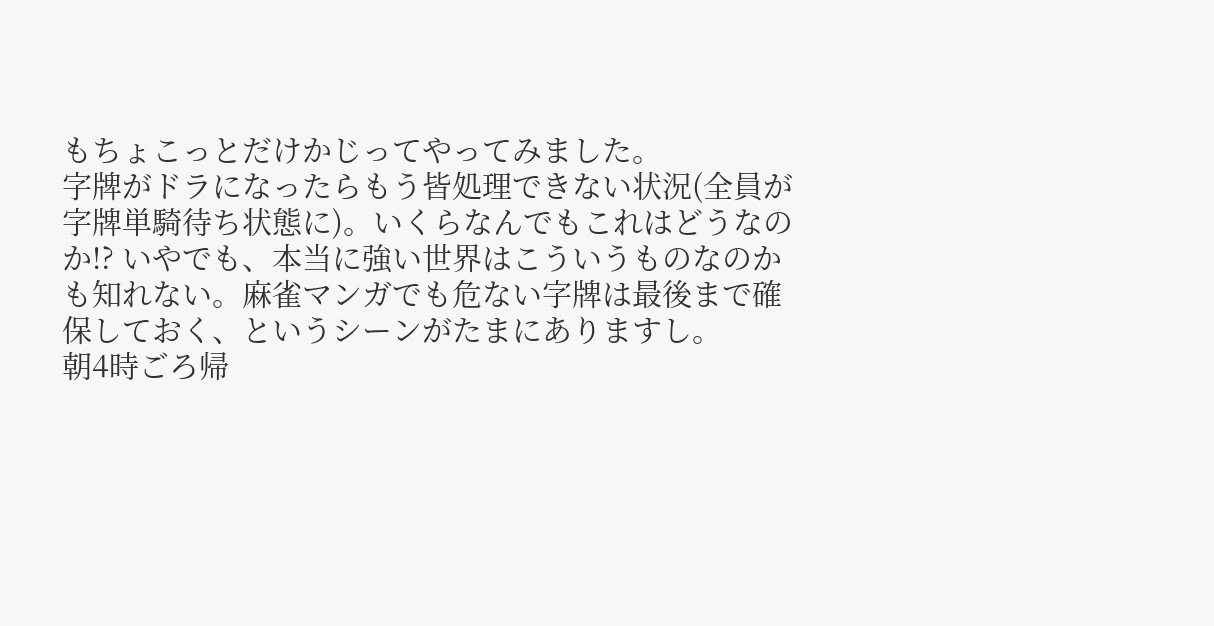もちょこっとだけかじってやってみました。
字牌がドラになったらもう皆処理できない状況(全員が字牌単騎待ち状態に)。いくらなんでもこれはどうなのか!? いやでも、本当に強い世界はこういうものなのかも知れない。麻雀マンガでも危ない字牌は最後まで確保しておく、というシーンがたまにありますし。
朝4時ごろ帰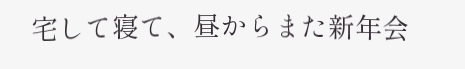宅して寝て、昼からまた新年会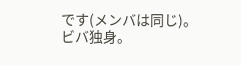です(メンバは同じ)。ビバ独身。